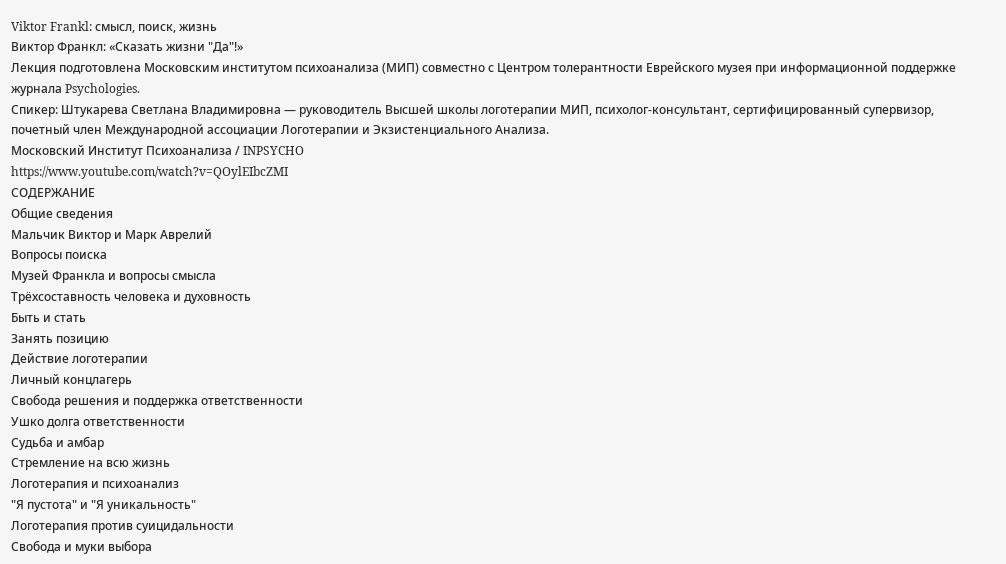Viktor Frankl: смысл, поиск, жизнь
Виктор Франкл: «Сказать жизни "Да"!»
Лекция подготовлена Московским институтом психоанализа (МИП) совместно с Центром толерантности Еврейского музея при информационной поддержке журнала Psychologies.
Спикер: Штукарева Светлана Владимировна — руководитель Высшей школы логотерапии МИП, психолог-консультант, сертифицированный супервизор, почетный член Международной ассоциации Логотерапии и Экзистенциального Анализа.
Московский Институт Психоанализа / INPSYCHO
https://www.youtube.com/watch?v=QOylEIbcZMI
СОДЕРЖАНИЕ
Общие сведения
Мальчик Виктор и Марк Аврелий
Вопросы поиска
Музей Франкла и вопросы смысла
Трёхсоставность человека и духовность
Быть и стать
Занять позицию
Действие логотерапии
Личный концлагерь
Свобода решения и поддержка ответственности
Ушко долга ответственности
Судьба и амбар
Стремление на всю жизнь
Логотерапия и психоанализ
"Я пустота" и "Я уникальность"
Логотерапия против суицидальности
Свобода и муки выбора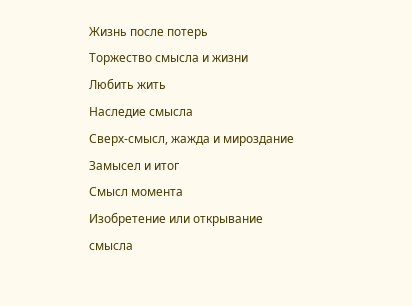Жизнь после потерь
Торжество смысла и жизни
Любить жить
Наследие смысла
Сверх-смысл, жажда и мироздание
Замысел и итог
Смысл момента
Изобретение или открывание смысла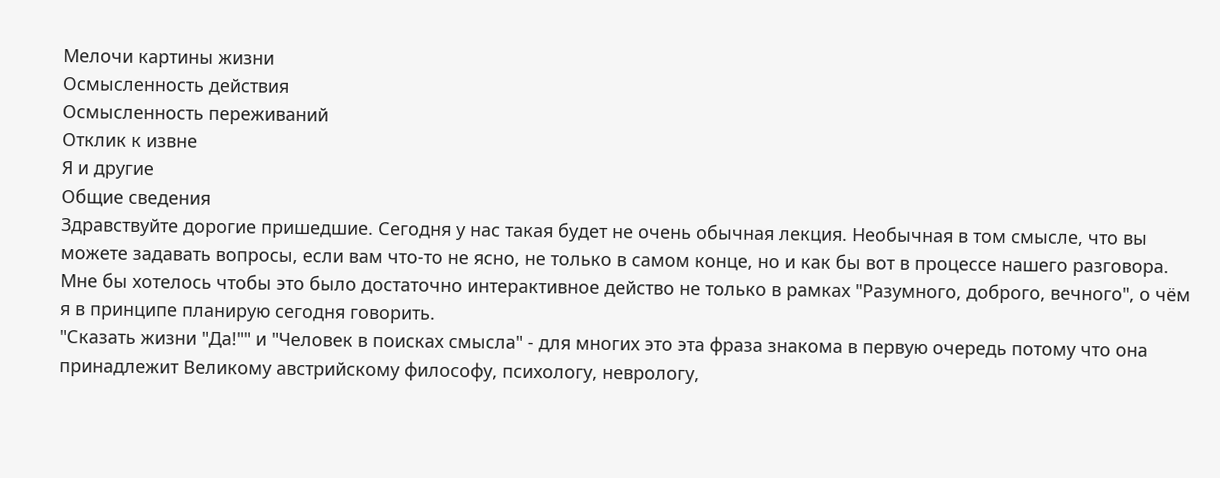Мелочи картины жизни
Осмысленность действия
Осмысленность переживаний
Отклик к извне
Я и другие
Общие сведения
Здравствуйте дорогие пришедшие. Сегодня у нас такая будет не очень обычная лекция. Необычная в том смысле, что вы можете задавать вопросы, если вам что-то не ясно, не только в самом конце, но и как бы вот в процессе нашего разговора. Мне бы хотелось чтобы это было достаточно интерактивное действо не только в рамках "Разумного, доброго, вечного", о чём я в принципе планирую сегодня говорить.
"Сказать жизни "Да!"" и "Человек в поисках смысла" - для многих это эта фраза знакома в первую очередь потому что она принадлежит Великому австрийскому философу, психологу, неврологу,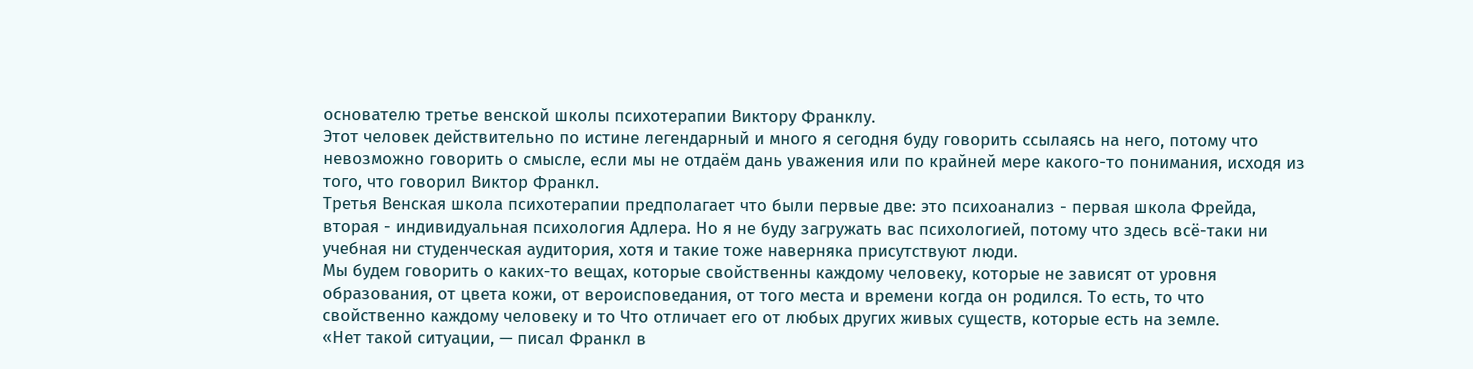основателю третье венской школы психотерапии Виктору Франклу.
Этот человек действительно по истине легендарный и много я сегодня буду говорить ссылаясь на него, потому что невозможно говорить о смысле, если мы не отдаём дань уважения или по крайней мере какого-то понимания, исходя из того, что говорил Виктор Франкл.
Третья Венская школа психотерапии предполагает что были первые две: это психоанализ - первая школа Фрейда, вторая - индивидуальная психология Адлера. Но я не буду загружать вас психологией, потому что здесь всё-таки ни учебная ни студенческая аудитория, хотя и такие тоже наверняка присутствуют люди.
Мы будем говорить о каких-то вещах, которые свойственны каждому человеку, которые не зависят от уровня образования, от цвета кожи, от вероисповедания, от того места и времени когда он родился. То есть, то что свойственно каждому человеку и то Что отличает его от любых других живых существ, которые есть на земле.
«Нет такой ситуации, — писал Франкл в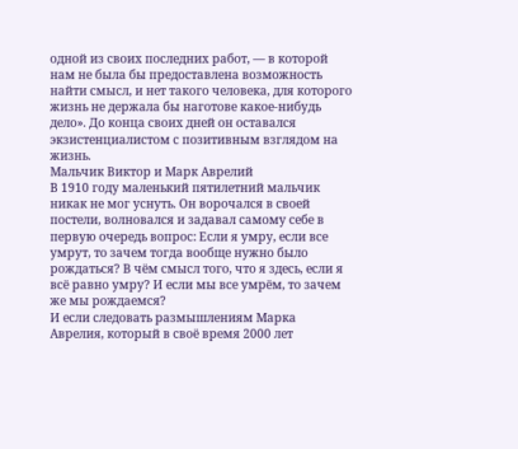одной из своих последних работ, — в которой нам не была бы предоставлена возможность найти смысл, и нет такого человека, для которого жизнь не держала бы наготове какое-нибудь дело». До конца своих дней он оставался экзистенциалистом с позитивным взглядом на жизнь.
Мальчик Виктор и Марк Аврелий
В 1910 году маленький пятилетний мальчик никак не мог уснуть. Он ворочался в своей постели, волновался и задавал самому себе в первую очередь вопрос: Если я умру, если все умрут, то зачем тогда вообще нужно было рождаться? В чём смысл того, что я здесь, если я всё равно умру? И если мы все умрём, то зачем же мы рождаемся?
И если следовать размышлениям Марка Аврелия, который в своё время 2000 лет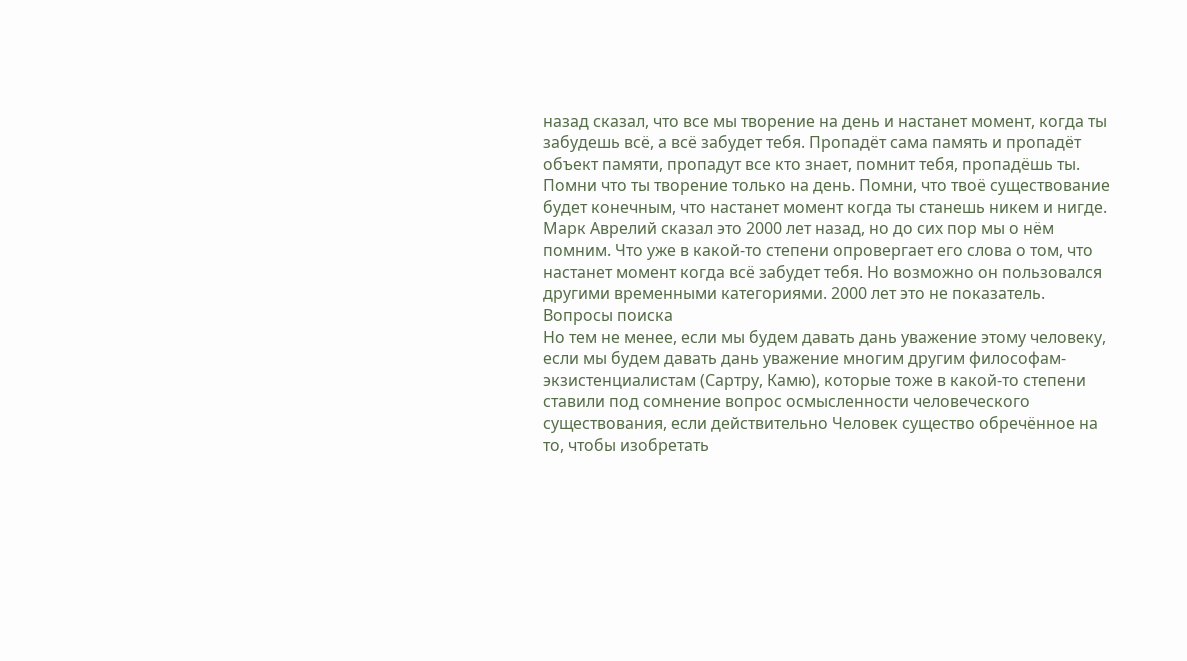назад сказал, что все мы творение на день и настанет момент, когда ты забудешь всё, а всё забудет тебя. Пропадёт сама память и пропадёт объект памяти, пропадут все кто знает, помнит тебя, пропадёшь ты. Помни что ты творение только на день. Помни, что твоё существование будет конечным, что настанет момент когда ты станешь никем и нигде.
Марк Аврелий сказал это 2000 лет назад, но до сих пор мы о нём помним. Что уже в какой-то степени опровергает его слова о том, что настанет момент когда всё забудет тебя. Но возможно он пользовался другими временными категориями. 2000 лет это не показатель.
Вопросы поиска
Но тем не менее, если мы будем давать дань уважение этому человеку, если мы будем давать дань уважение многим другим философам-экзистенциалистам (Сартру, Камю), которые тоже в какой-то степени ставили под сомнение вопрос осмысленности человеческого существования, если действительно Человек существо обречённое на то, чтобы изобретать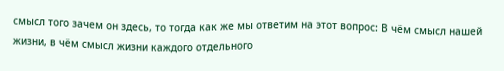смысл того зачем он здесь, то тогда как же мы ответим на этот вопрос: В чём смысл нашей жизни, в чём смысл жизни каждого отдельного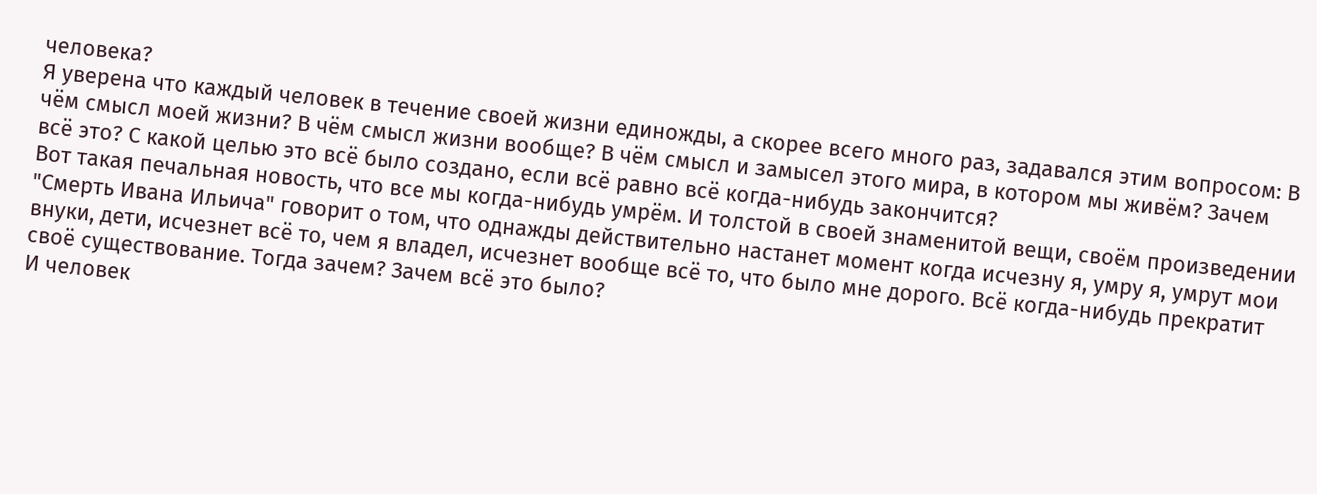человека?
Я уверена что каждый человек в течение своей жизни единожды, а скорее всего много раз, задавался этим вопросом: В чём смысл моей жизни? В чём смысл жизни вообще? В чём смысл и замысел этого мира, в котором мы живём? Зачем всё это? С какой целью это всё было создано, если всё равно всё когда-нибудь закончится?
Вот такая печальная новость, что все мы когда-нибудь умрём. И толстой в своей знаменитой вещи, своём произведении "Смерть Ивана Ильича" говорит о том, что однажды действительно настанет момент когда исчезну я, умру я, умрут мои внуки, дети, исчезнет всё то, чем я владел, исчезнет вообще всё то, что было мне дорого. Всё когда-нибудь прекратит своё существование. Тогда зачем? Зачем всё это было?
И человек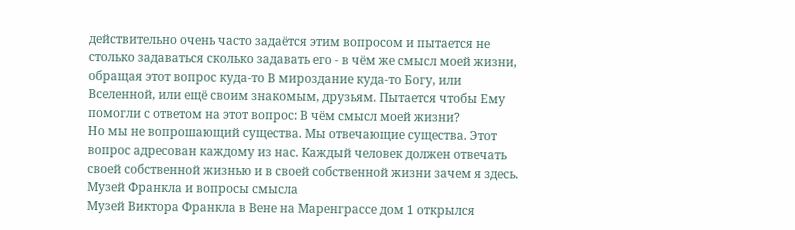действительно очень часто задаётся этим вопросом и пытается не столько задаваться сколько задавать его - в чём же смысл моей жизни, обращая этот вопрос куда-то В мироздание куда-то Богу, или Вселенной, или ещё своим знакомым, друзьям. Пытается чтобы Ему помогли с ответом на этот вопрос: В чём смысл моей жизни?
Но мы не вопрошающий существа. Мы отвечающие существа. Этот вопрос адресован каждому из нас. Каждый человек должен отвечать своей собственной жизнью и в своей собственной жизни зачем я здесь.
Музей Франкла и вопросы смысла
Музей Виктора Франкла в Вене на Маренграссе дом 1 открылся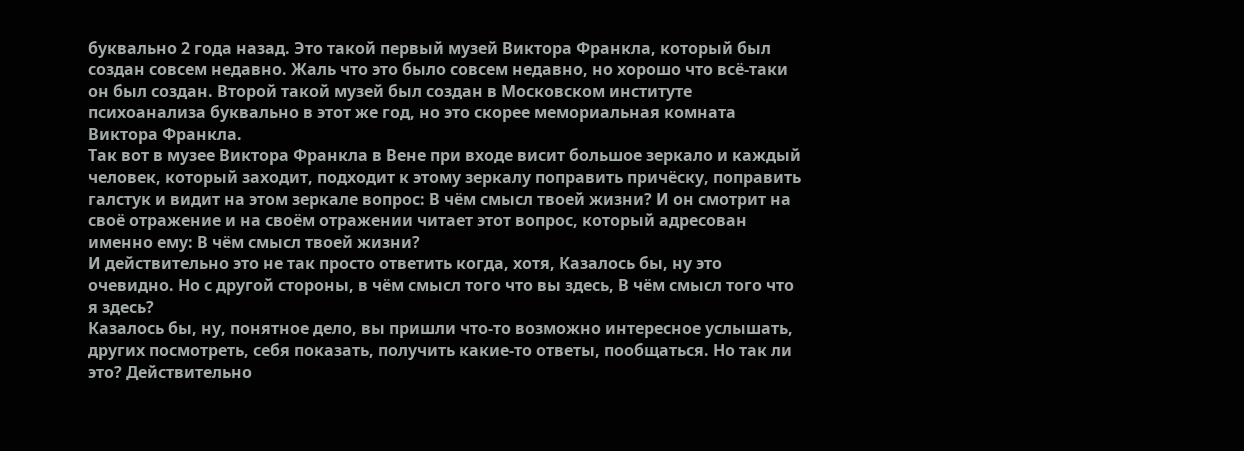буквально 2 года назад. Это такой первый музей Виктора Франкла, который был создан совсем недавно. Жаль что это было совсем недавно, но хорошо что всё-таки он был создан. Второй такой музей был создан в Московском институте психоанализа буквально в этот же год, но это скорее мемориальная комната Виктора Франкла.
Так вот в музее Виктора Франкла в Вене при входе висит большое зеркало и каждый человек, который заходит, подходит к этому зеркалу поправить причёску, поправить галстук и видит на этом зеркале вопрос: В чём смысл твоей жизни? И он смотрит на своё отражение и на своём отражении читает этот вопрос, который адресован именно ему: В чём смысл твоей жизни?
И действительно это не так просто ответить когда, хотя, Казалось бы, ну это очевидно. Но с другой стороны, в чём смысл того что вы здесь, В чём смысл того что я здесь?
Казалось бы, ну, понятное дело, вы пришли что-то возможно интересное услышать, других посмотреть, себя показать, получить какие-то ответы, пообщаться. Но так ли это? Действительно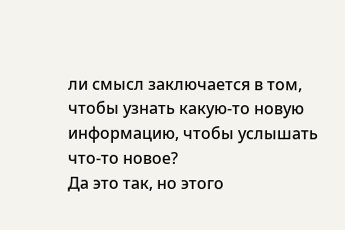ли смысл заключается в том, чтобы узнать какую-то новую информацию, чтобы услышать что-то новое?
Да это так, но этого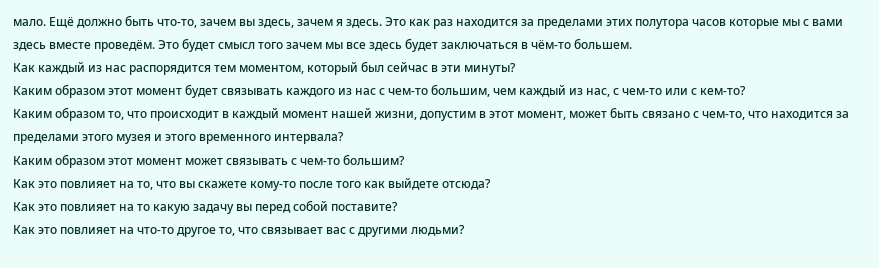мало. Ещё должно быть что-то, зачем вы здесь, зачем я здесь. Это как раз находится за пределами этих полутора часов которые мы с вами здесь вместе проведём. Это будет смысл того зачем мы все здесь будет заключаться в чём-то большем.
Как каждый из нас распорядится тем моментом, который был сейчас в эти минуты?
Каким образом этот момент будет связывать каждого из нас с чем-то большим, чем каждый из нас, с чем-то или с кем-то?
Каким образом то, что происходит в каждый момент нашей жизни, допустим в этот момент, может быть связано с чем-то, что находится за пределами этого музея и этого временного интервала?
Каким образом этот момент может связывать с чем-то большим?
Как это повлияет на то, что вы скажете кому-то после того как выйдете отсюда?
Как это повлияет на то какую задачу вы перед собой поставите?
Как это повлияет на что-то другое то, что связывает вас с другими людьми?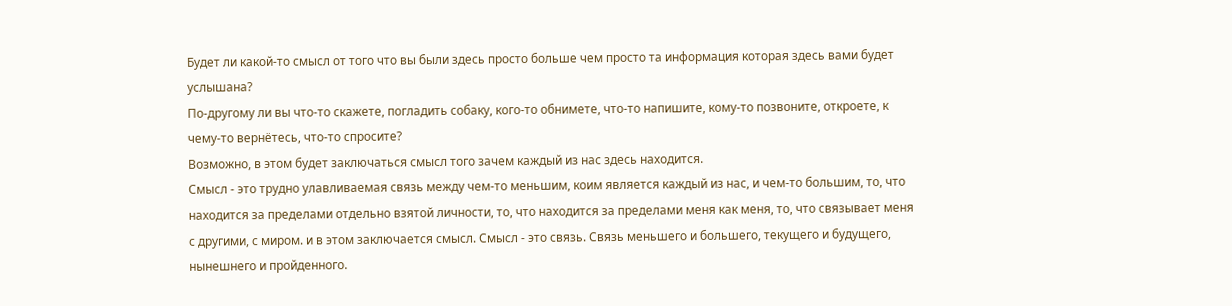Будет ли какой-то смысл от того что вы были здесь просто больше чем просто та информация которая здесь вами будет услышана?
По-другому ли вы что-то скажете, погладить собаку, кого-то обнимете, что-то напишите, кому-то позвоните, откроете, к чему-то вернётесь, что-то спросите?
Возможно, в этом будет заключаться смысл того зачем каждый из нас здесь находится.
Смысл - это трудно улавливаемая связь между чем-то меньшим, коим является каждый из нас, и чем-то большим, то, что находится за пределами отдельно взятой личности, то, что находится за пределами меня как меня, то, что связывает меня с другими, с миром. и в этом заключается смысл. Смысл - это связь. Связь меньшего и большего, текущего и будущего, нынешнего и пройденного.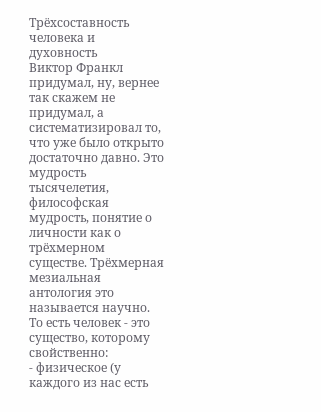Трёхсоставность человека и духовность
Виктор Франкл придумал, ну, вернее так скажем не придумал, а систематизировал то, что уже было открыто достаточно давно. Это мудрость тысячелетия, философская мудрость, понятие о личности как о трёхмерном существе. Трёхмерная мезиальная антология это называется научно.
То есть человек - это существо, которому свойственно:
- физическое (у каждого из нас есть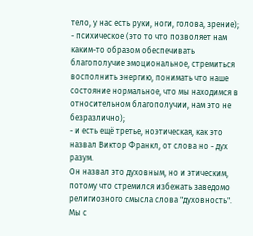тело, у нас есть руки, ноги, голова, зрение);
- психическое (это то что позволяет нам каким-то образом обеспечивать благополучие эмоциональное, стремиться восполнить энергию, понимать что наше состояние нормальное, что мы находимся в относительном благополучии, нам это не безразлично);
- и есть ещё третье, ноэтическая, как это назвал Виктор Франкл, от слова но - дух разум.
Он назвал это духовным, но и этическим, потому что стремился избежать заведомо религиозного смысла слова "духовность". Мы с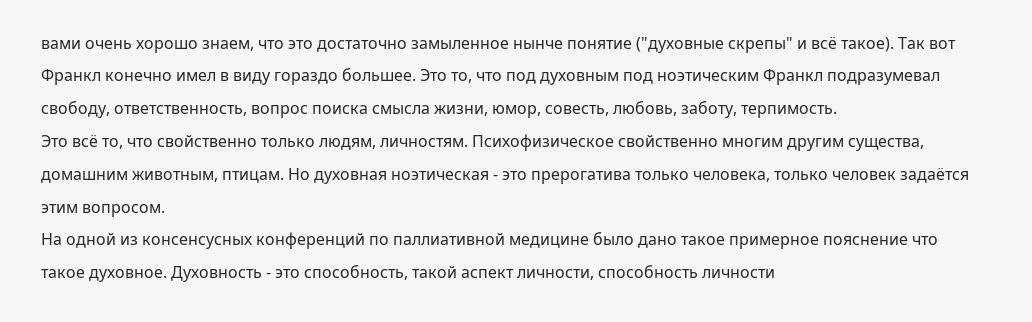вами очень хорошо знаем, что это достаточно замыленное нынче понятие ("духовные скрепы" и всё такое). Так вот Франкл конечно имел в виду гораздо большее. Это то, что под духовным под ноэтическим Франкл подразумевал свободу, ответственность, вопрос поиска смысла жизни, юмор, совесть, любовь, заботу, терпимость.
Это всё то, что свойственно только людям, личностям. Психофизическое свойственно многим другим существа, домашним животным, птицам. Но духовная ноэтическая - это прерогатива только человека, только человек задаётся этим вопросом.
На одной из консенсусных конференций по паллиативной медицине было дано такое примерное пояснение что такое духовное. Духовность - это способность, такой аспект личности, способность личности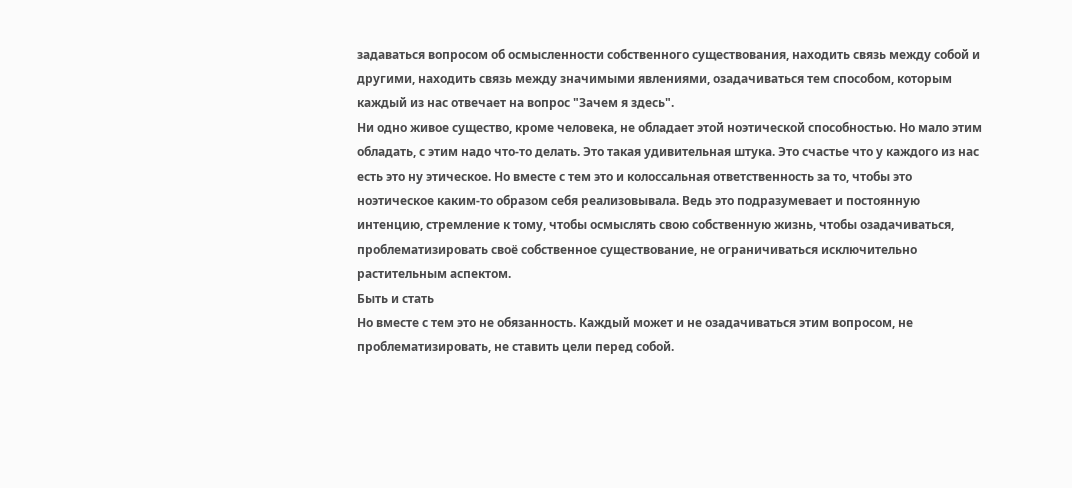задаваться вопросом об осмысленности собственного существования, находить связь между собой и другими, находить связь между значимыми явлениями, озадачиваться тем способом, которым каждый из нас отвечает на вопрос "Зачем я здесь".
Ни одно живое существо, кроме человека, не обладает этой ноэтической способностью. Но мало этим обладать, с этим надо что-то делать. Это такая удивительная штука. Это счастье что у каждого из нас есть это ну этическое. Но вместе с тем это и колоссальная ответственность за то, чтобы это ноэтическое каким-то образом себя реализовывала. Ведь это подразумевает и постоянную интенцию, стремление к тому, чтобы осмыслять свою собственную жизнь, чтобы озадачиваться, проблематизировать своё собственное существование, не ограничиваться исключительно растительным аспектом.
Быть и стать
Но вместе с тем это не обязанность. Каждый может и не озадачиваться этим вопросом, не проблематизировать, не ставить цели перед собой.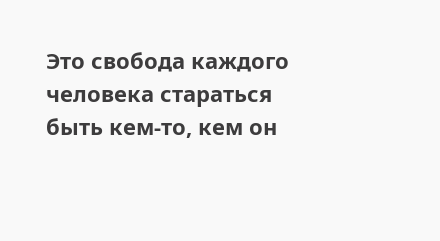Это свобода каждого человека стараться быть кем-то, кем он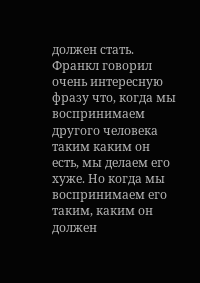должен стать.
Франкл говорил очень интересную фразу что, когда мы воспринимаем другого человека таким каким он есть, мы делаем его хуже. Но когда мы воспринимаем его таким, каким он должен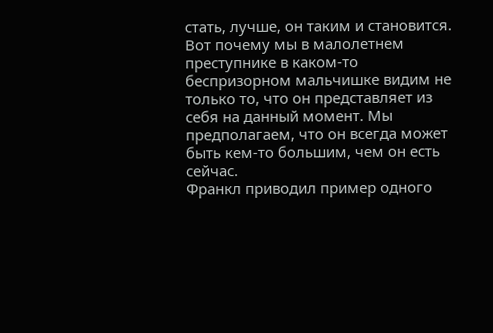стать, лучше, он таким и становится. Вот почему мы в малолетнем преступнике в каком-то беспризорном мальчишке видим не только то, что он представляет из себя на данный момент. Мы предполагаем, что он всегда может быть кем-то большим, чем он есть сейчас.
Франкл приводил пример одного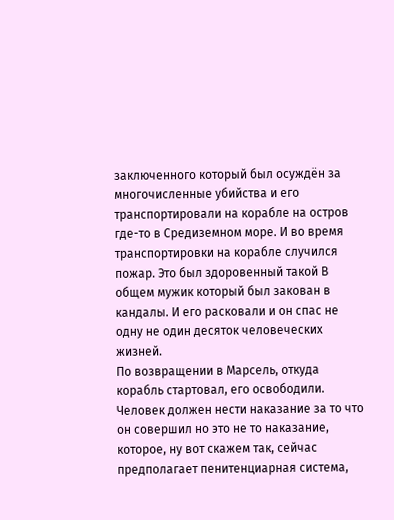заключенного который был осуждён за многочисленные убийства и его транспортировали на корабле на остров где-то в Средиземном море. И во время транспортировки на корабле случился пожар. Это был здоровенный такой В общем мужик который был закован в кандалы. И его расковали и он спас не одну не один десяток человеческих жизней.
По возвращении в Марсель, откуда корабль стартовал, его освободили. Человек должен нести наказание за то что он совершил но это не то наказание, которое, ну вот скажем так, сейчас предполагает пенитенциарная система,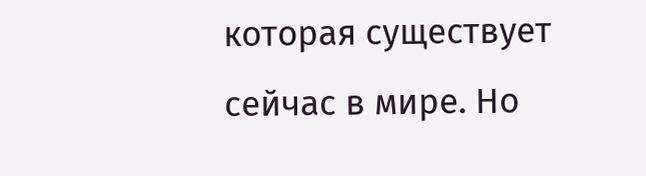которая существует сейчас в мире. Но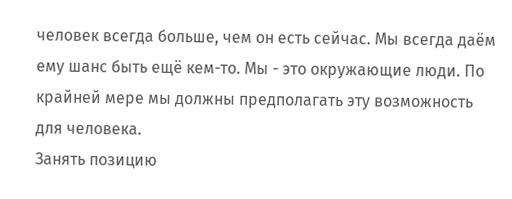человек всегда больше, чем он есть сейчас. Мы всегда даём ему шанс быть ещё кем-то. Мы - это окружающие люди. По крайней мере мы должны предполагать эту возможность для человека.
Занять позицию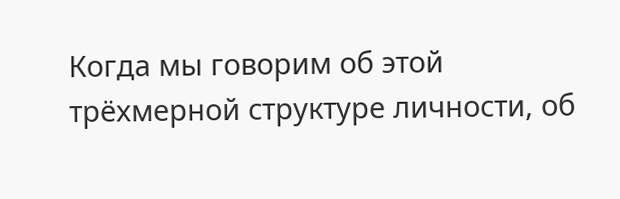Когда мы говорим об этой трёхмерной структуре личности, об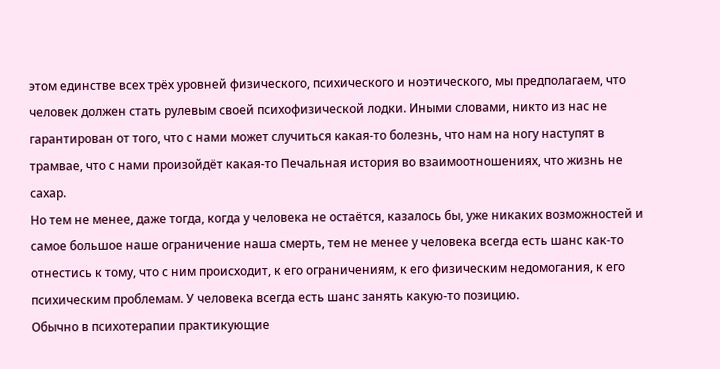этом единстве всех трёх уровней физического, психического и ноэтического, мы предполагаем, что человек должен стать рулевым своей психофизической лодки. Иными словами, никто из нас не гарантирован от того, что с нами может случиться какая-то болезнь, что нам на ногу наступят в трамвае, что с нами произойдёт какая-то Печальная история во взаимоотношениях, что жизнь не сахар.
Но тем не менее, даже тогда, когда у человека не остаётся, казалось бы, уже никаких возможностей и самое большое наше ограничение наша смерть, тем не менее у человека всегда есть шанс как-то отнестись к тому, что с ним происходит, к его ограничениям, к его физическим недомогания, к его психическим проблемам. У человека всегда есть шанс занять какую-то позицию.
Обычно в психотерапии практикующие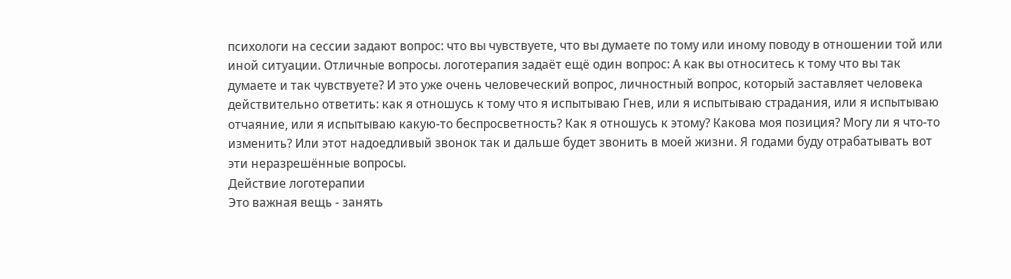психологи на сессии задают вопрос: что вы чувствуете, что вы думаете по тому или иному поводу в отношении той или иной ситуации. Отличные вопросы. логотерапия задаёт ещё один вопрос: А как вы относитесь к тому что вы так думаете и так чувствуете? И это уже очень человеческий вопрос, личностный вопрос, который заставляет человека действительно ответить: как я отношусь к тому что я испытываю Гнев, или я испытываю страдания, или я испытываю отчаяние, или я испытываю какую-то беспросветность? Как я отношусь к этому? Какова моя позиция? Могу ли я что-то изменить? Или этот надоедливый звонок так и дальше будет звонить в моей жизни. Я годами буду отрабатывать вот эти неразрешённые вопросы.
Действие логотерапии
Это важная вещь - занять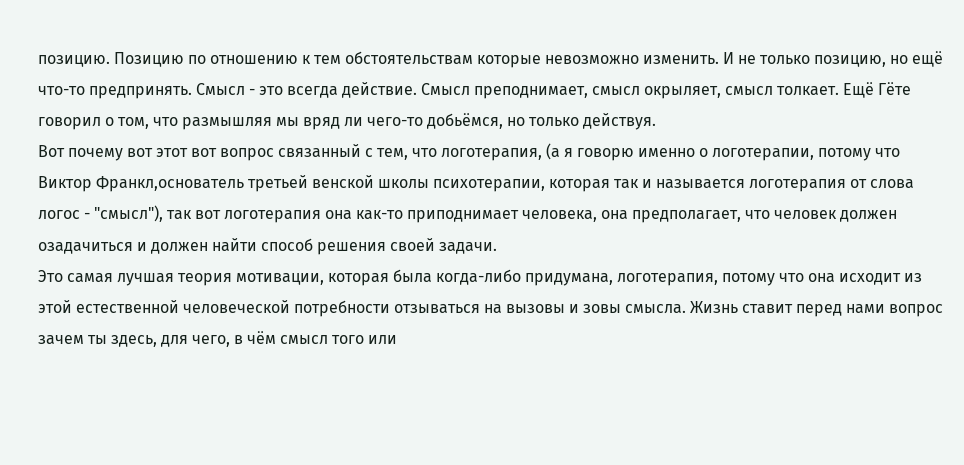позицию. Позицию по отношению к тем обстоятельствам которые невозможно изменить. И не только позицию, но ещё что-то предпринять. Смысл - это всегда действие. Смысл преподнимает, смысл окрыляет, смысл толкает. Ещё Гёте говорил о том, что размышляя мы вряд ли чего-то добьёмся, но только действуя.
Вот почему вот этот вот вопрос связанный с тем, что логотерапия, (а я говорю именно о логотерапии, потому что Виктор Франкл,основатель третьей венской школы психотерапии, которая так и называется логотерапия от слова логос - "смысл"), так вот логотерапия она как-то приподнимает человека, она предполагает, что человек должен озадачиться и должен найти способ решения своей задачи.
Это самая лучшая теория мотивации, которая была когда-либо придумана, логотерапия, потому что она исходит из этой естественной человеческой потребности отзываться на вызовы и зовы смысла. Жизнь ставит перед нами вопрос зачем ты здесь, для чего, в чём смысл того или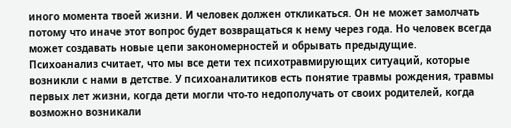иного момента твоей жизни. И человек должен откликаться. Он не может замолчать потому что иначе этот вопрос будет возвращаться к нему через года. Но человек всегда может создавать новые цепи закономерностей и обрывать предыдущие.
Психоанализ считает, что мы все дети тех психотравмирующих ситуаций, которые возникли с нами в детстве. У психоаналитиков есть понятие травмы рождения, травмы первых лет жизни, когда дети могли что-то недополучать от своих родителей, когда возможно возникали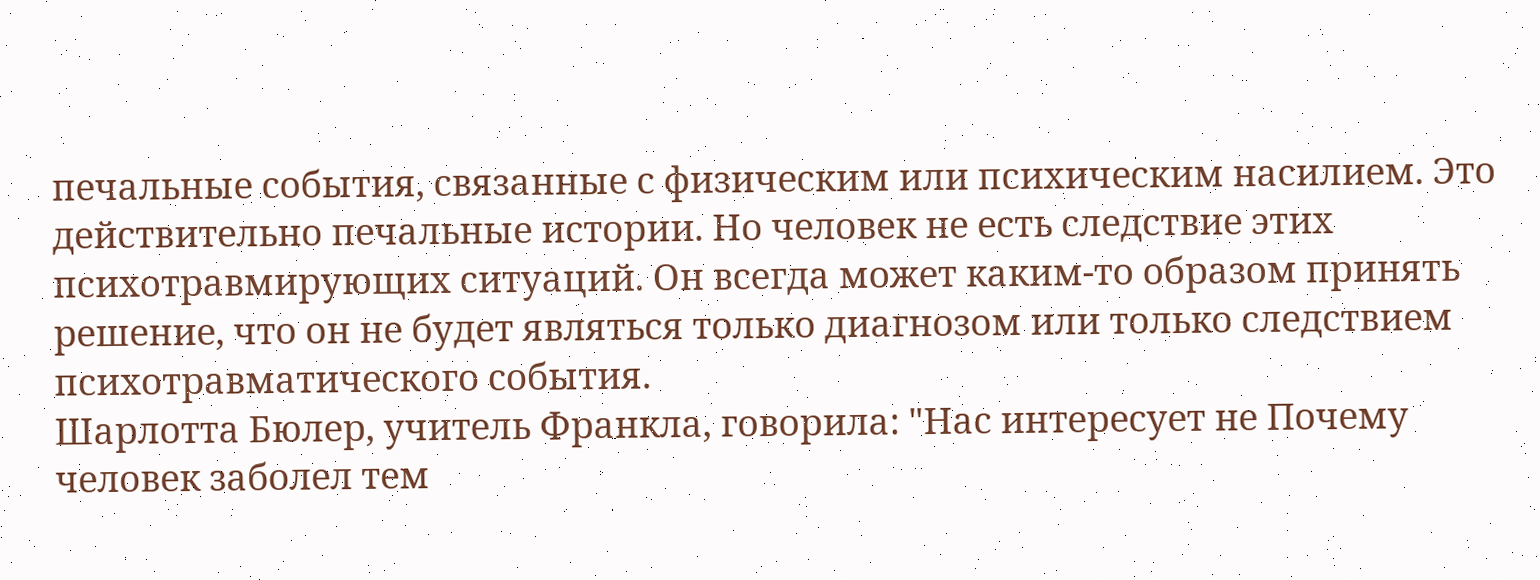печальные события, связанные с физическим или психическим насилием. Это действительно печальные истории. Но человек не есть следствие этих психотравмирующих ситуаций. Он всегда может каким-то образом принять решение, что он не будет являться только диагнозом или только следствием психотравматического события.
Шарлотта Бюлер, учитель Франкла, говорила: "Нас интересует не Почему человек заболел тем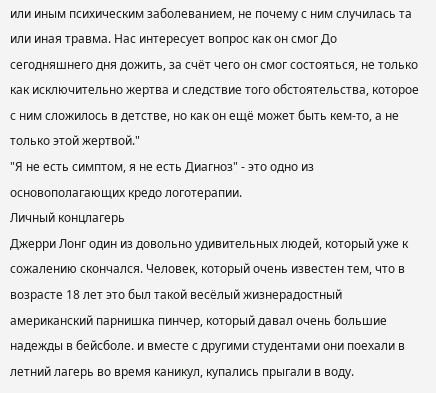или иным психическим заболеванием, не почему с ним случилась та или иная травма. Нас интересует вопрос как он смог До сегодняшнего дня дожить, за счёт чего он смог состояться, не только как исключительно жертва и следствие того обстоятельства, которое с ним сложилось в детстве, но как он ещё может быть кем-то, а не только этой жертвой."
"Я не есть симптом, я не есть Диагноз" - это одно из основополагающих кредо логотерапии.
Личный концлагерь
Джерри Лонг один из довольно удивительных людей, который уже к сожалению скончался. Человек, который очень известен тем, что в возрасте 18 лет это был такой весёлый жизнерадостный американский парнишка пинчер, который давал очень большие надежды в бейсболе. и вместе с другими студентами они поехали в летний лагерь во время каникул, купались прыгали в воду.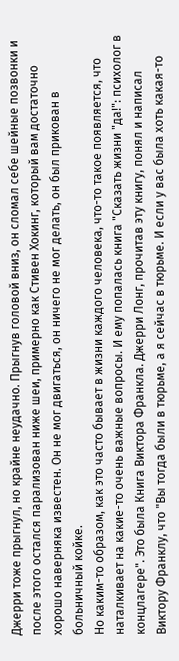Джерри тоже прыгнул, но крайне неудачно. Прыгнув головой вниз, он сломал себе шейные позвонки и после этого остался парализован ниже шеи, примерно как Стивен Хокинг, который вам достаточно хорошо наверняка известен. Он не мог двигаться, он ничего не мог делать, он был прикован в больничный койке.
Но каким-то образом, как это часто бывает в жизни каждого человека, что-то такое появляется, что наталкивает на какие-то очень важные вопросы. И ему попалась книга "Сказать жизни "да!": психолог в концлагере". Это была Книга Виктора Франкла. Джерри Лонг, прочитав эту книгу, понял и написал Виктору Франклу, что "Вы тогда были в тюрьме, а я сейчас в тюрьме. И если у вас была хоть какая-то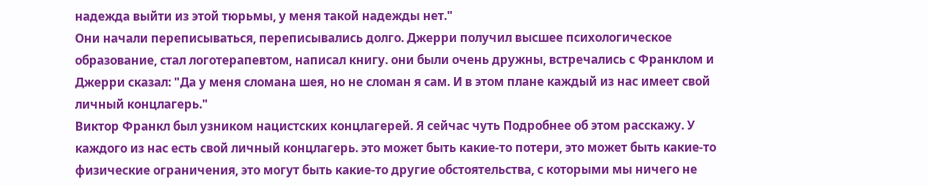надежда выйти из этой тюрьмы, у меня такой надежды нет."
Они начали переписываться, переписывались долго. Джерри получил высшее психологическое образование, стал логотерапевтом, написал книгу. они были очень дружны, встречались с Франклом и Джерри сказал: "Да у меня сломана шея, но не сломан я сам. И в этом плане каждый из нас имеет свой личный концлагерь."
Виктор Франкл был узником нацистских концлагерей. Я сейчас чуть Подробнее об этом расскажу. У каждого из нас есть свой личный концлагерь. это может быть какие-то потери, это может быть какие-то физические ограничения, это могут быть какие-то другие обстоятельства, с которыми мы ничего не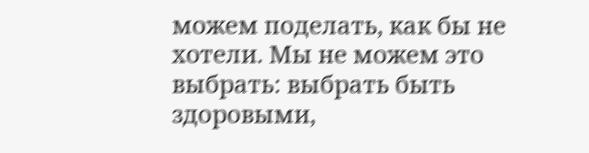можем поделать, как бы не хотели. Мы не можем это выбрать: выбрать быть здоровыми,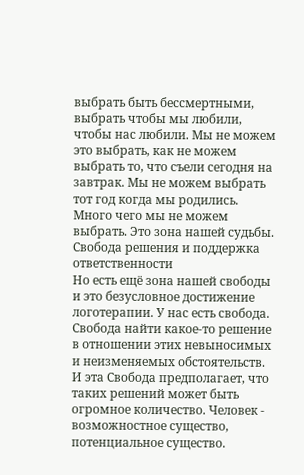выбрать быть бессмертными, выбрать чтобы мы любили, чтобы нас любили. Мы не можем это выбрать, как не можем выбрать то, что съели сегодня на завтрак. Мы не можем выбрать тот год когда мы родились. Много чего мы не можем выбрать. Это зона нашей судьбы.
Свобода решения и поддержка ответственности
Но есть ещё зона нашей свободы и это безусловное достижение логотерапии. У нас есть свобода. Свобода найти какое-то решение в отношении этих невыносимых и неизменяемых обстоятельств. И эта Свобода предполагает, что таких решений может быть огромное количество. Человек - возможностное существо, потенциальное существо.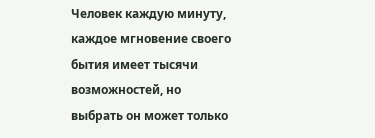Человек каждую минуту, каждое мгновение своего бытия имеет тысячи возможностей, но выбрать он может только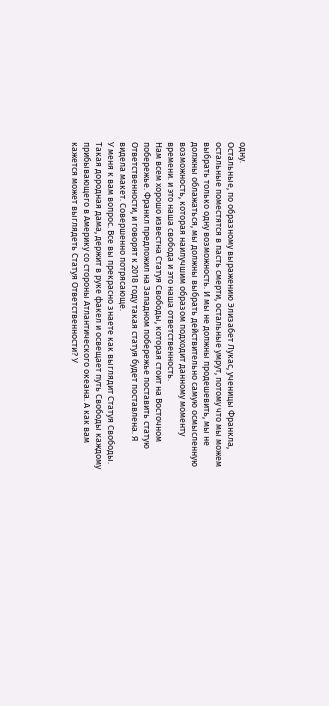одну.
Остальные, по образному выражению Элизабет Лукас, ученицы Франкла, остальные поместятся в пасть смерти, остальные умрут, потому что мы можем выбрать только одну возможность. И мы не должны продешевить, мы не должны облажаться, мы должны выбрать действительно самую осмысленную возможность, которая наилучшим образом подходит данному моменту времени. и это наша свобода и это наша ответственность.
Нам всем хорошо известна Статуя Свободы, которая стоит на Восточном побережье. Франкл предложил на Западном побережье поставить статую Ответственности, и говорят к 2018 году такая статуя будет поставлена. Я видела макет. Совершенно потрясающе.
У меня к вам вопрос. Все вы прекрасно знаете как выглядит Статуя Свободы. Такая дородная дама, держит в руке факел и освещает путь Свободы каждому прибывающего в Америку со стороны Атлантического океана. А как вам кажется может выглядеть Статуя Ответственности? У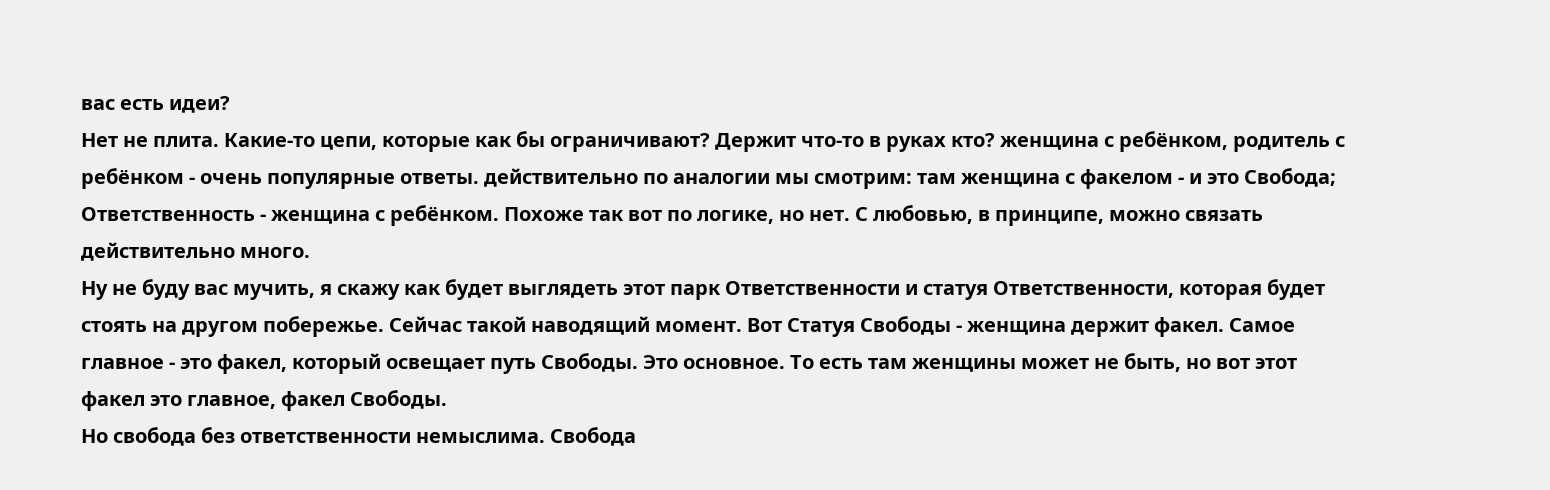вас есть идеи?
Нет не плита. Какие-то цепи, которые как бы ограничивают? Держит что-то в руках кто? женщина с ребёнком, родитель с ребёнком - очень популярные ответы. действительно по аналогии мы смотрим: там женщина с факелом - и это Свобода; Ответственность - женщина с ребёнком. Похоже так вот по логике, но нет. С любовью, в принципе, можно связать действительно много.
Ну не буду вас мучить, я скажу как будет выглядеть этот парк Ответственности и статуя Ответственности, которая будет стоять на другом побережье. Сейчас такой наводящий момент. Вот Статуя Свободы - женщина держит факел. Самое главное - это факел, который освещает путь Свободы. Это основное. То есть там женщины может не быть, но вот этот факел это главное, факел Свободы.
Но свобода без ответственности немыслима. Свобода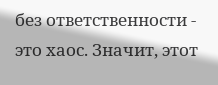без ответственности - это хаос. Значит, этот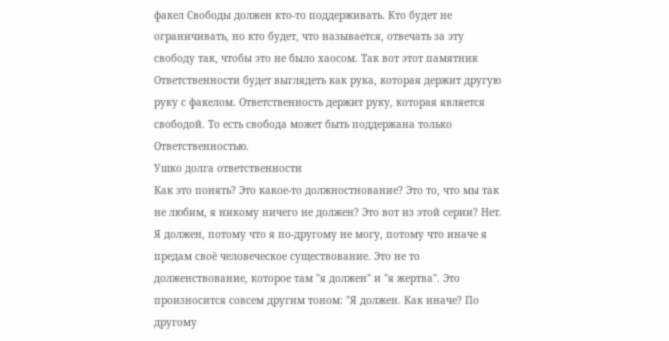факел Свободы должен кто-то поддерживать. Кто будет не ограничивать, но кто будет, что называется, отвечать за эту свободу так, чтобы это не было хаосом. Так вот этот памятник Ответственности будет выглядеть как рука, которая держит другую руку с факелом. Ответственность держит руку, которая является свободой. То есть свобода может быть поддержана только Ответственностью.
Ушко долга ответственности
Как это понять? Это какое-то должностнование? Это то, что мы так не любим, я никому ничего не должен? Это вот из этой серии? Нет. Я должен, потому что я по-другому не могу, потому что иначе я предам своё человеческое существование. Это не то долженствование, которое там "я должен" и "я жертва". Это произносится совсем другим тоном: "Я должен. Как иначе? По другому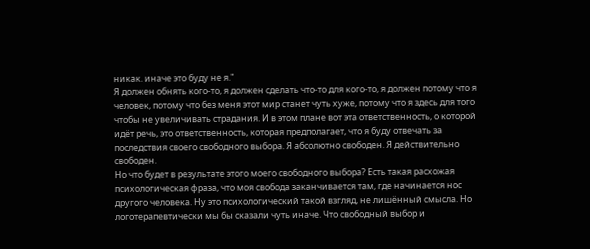никак. иначе это буду не я."
Я должен обнять кого-то, я должен сделать что-то для кого-то, я должен потому что я человек, потому что без меня этот мир станет чуть хуже, потому что я здесь для того чтобы не увеличивать страдания. И в этом плане вот эта ответственность, о которой идёт речь, это ответственность, которая предполагает, что я буду отвечать за последствия своего свободного выбора. Я абсолютно свободен. Я действительно свободен.
Но что будет в результате этого моего свободного выбора? Есть такая расхожая психологическая фраза, что моя свобода заканчивается там, где начинается нос другого человека. Ну это психологический такой взгляд, не лишённый смысла. Но логотерапевтически мы бы сказали чуть иначе. Что свободный выбор и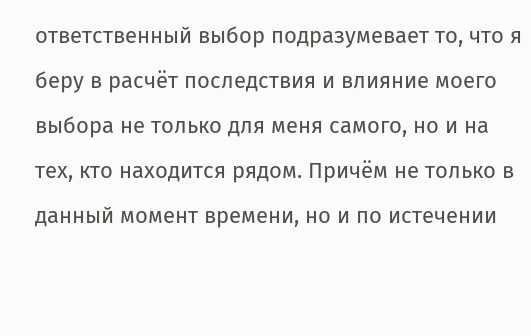ответственный выбор подразумевает то, что я беру в расчёт последствия и влияние моего выбора не только для меня самого, но и на тех, кто находится рядом. Причём не только в данный момент времени, но и по истечении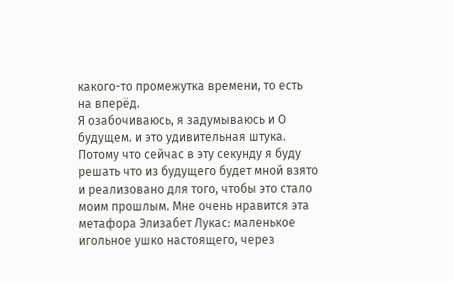какого-то промежутка времени, то есть на вперёд.
Я озабочиваюсь, я задумываюсь и О будущем. и это удивительная штука. Потому что сейчас в эту секунду я буду решать что из будущего будет мной взято и реализовано для того, чтобы это стало моим прошлым. Мне очень нравится эта метафора Элизабет Лукас: маленькое игольное ушко настоящего, через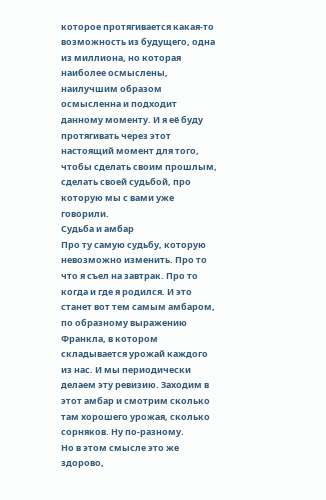которое протягивается какая-то возможность из будущего, одна из миллиона, но которая наиболее осмыслены, наилучшим образом осмысленна и подходит данному моменту. И я её буду протягивать через этот настоящий момент для того, чтобы сделать своим прошлым, сделать своей судьбой, про которую мы с вами уже говорили.
Судьба и амбар
Про ту самую судьбу, которую невозможно изменить. Про то что я съел на завтрак. Про то когда и где я родился. И это станет вот тем самым амбаром, по образному выражению Франкла, в котором складывается урожай каждого из нас. И мы периодически делаем эту ревизию. Заходим в этот амбар и смотрим сколько там хорошего урожая, сколько сорняков. Ну по-разному.
Но в этом смысле это же здорово,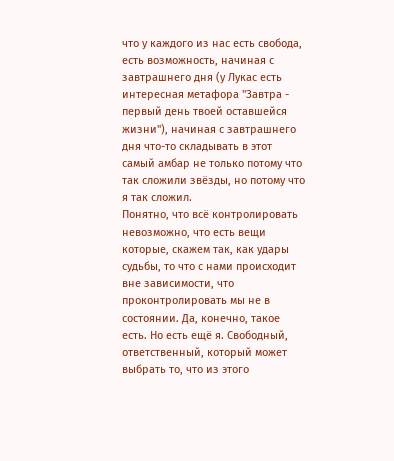что у каждого из нас есть свобода, есть возможность, начиная с завтрашнего дня (у Лукас есть интересная метафора "Завтра - первый день твоей оставшейся жизни"), начиная с завтрашнего дня что-то складывать в этот самый амбар не только потому что так сложили звёзды, но потому что я так сложил.
Понятно, что всё контролировать невозможно, что есть вещи которые, скажем так, как удары судьбы, то что с нами происходит вне зависимости, что проконтролировать мы не в состоянии. Да, конечно, такое есть. Но есть ещё я. Свободный, ответственный, который может выбрать то, что из этого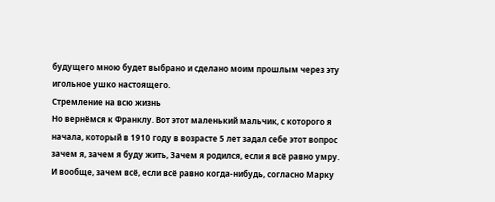будущего мною будет выбрано и сделано моим прошлым через эту игольное ушко настоящего.
Стремление на всю жизнь
Но вернёмся к Франклу. Вот этот маленький мальчик, с которого я начала, который в 1910 году в возрасте 5 лет задал себе этот вопрос зачем я, зачем я буду жить, Зачем я родился, если я всё равно умру. И вообще, зачем всё, если всё равно когда-нибудь, согласно Марку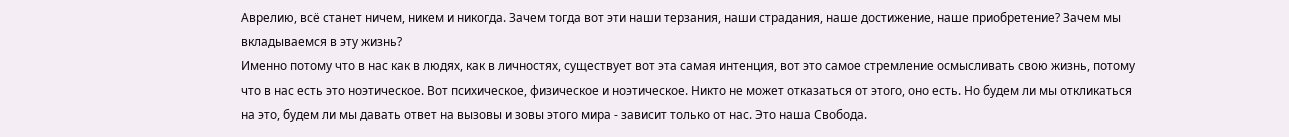Аврелию, всё станет ничем, никем и никогда. Зачем тогда вот эти наши терзания, наши страдания, наше достижение, наше приобретение? Зачем мы вкладываемся в эту жизнь?
Именно потому что в нас как в людях, как в личностях, существует вот эта самая интенция, вот это самое стремление осмысливать свою жизнь, потому что в нас есть это ноэтическое. Вот психическое, физическое и ноэтическое. Никто не может отказаться от этого, оно есть. Но будем ли мы откликаться на это, будем ли мы давать ответ на вызовы и зовы этого мира - зависит только от нас. Это наша Свобода.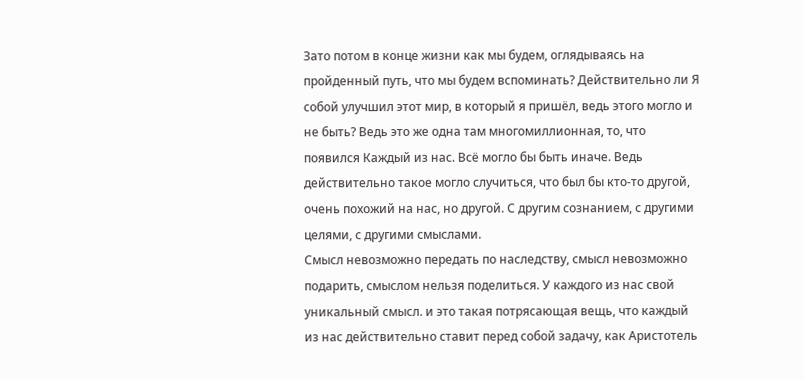Зато потом в конце жизни как мы будем, оглядываясь на пройденный путь, что мы будем вспоминать? Действительно ли Я собой улучшил этот мир, в который я пришёл, ведь этого могло и не быть? Ведь это же одна там многомиллионная, то, что появился Каждый из нас. Всё могло бы быть иначе. Ведь действительно такое могло случиться, что был бы кто-то другой, очень похожий на нас, но другой. С другим сознанием, с другими целями, с другими смыслами.
Смысл невозможно передать по наследству, смысл невозможно подарить, смыслом нельзя поделиться. У каждого из нас свой уникальный смысл. и это такая потрясающая вещь, что каждый из нас действительно ставит перед собой задачу, как Аристотель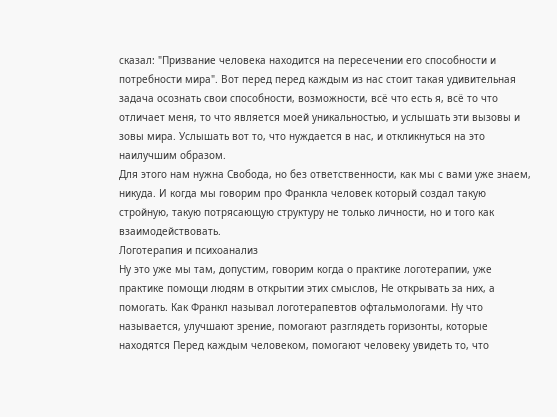сказал: "Призвание человека находится на пересечении его способности и потребности мира". Вот перед перед каждым из нас стоит такая удивительная задача осознать свои способности, возможности, всё что есть я, всё то что отличает меня, то что является моей уникальностью, и услышать эти вызовы и зовы мира. Услышать вот то, что нуждается в нас, и откликнуться на это наилучшим образом.
Для этого нам нужна Свобода, но без ответственности, как мы с вами уже знаем, никуда. И когда мы говорим про Франкла человек который создал такую стройную, такую потрясающую структуру не только личности, но и того как взаимодействовать.
Логотерапия и психоанализ
Ну это уже мы там, допустим, говорим когда о практике логотерапии, уже практике помощи людям в открытии этих смыслов, Не открывать за них, а помогать. Как Франкл называл логотерапевтов офтальмологами. Ну что называется, улучшают зрение, помогают разглядеть горизонты, которые находятся Перед каждым человеком, помогают человеку увидеть то, что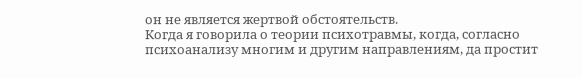он не является жертвой обстоятельств.
Когда я говорила о теории психотравмы, когда, согласно психоанализу многим и другим направлениям, да простит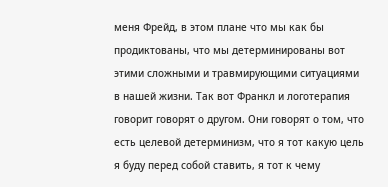меня Фрейд, в этом плане что мы как бы продиктованы, что мы детерминированы вот этими сложными и травмирующими ситуациями в нашей жизни. Так вот Франкл и логотерапия говорит говорят о другом. Они говорят о том, что есть целевой детерминизм, что я тот какую цель я буду перед собой ставить, я тот к чему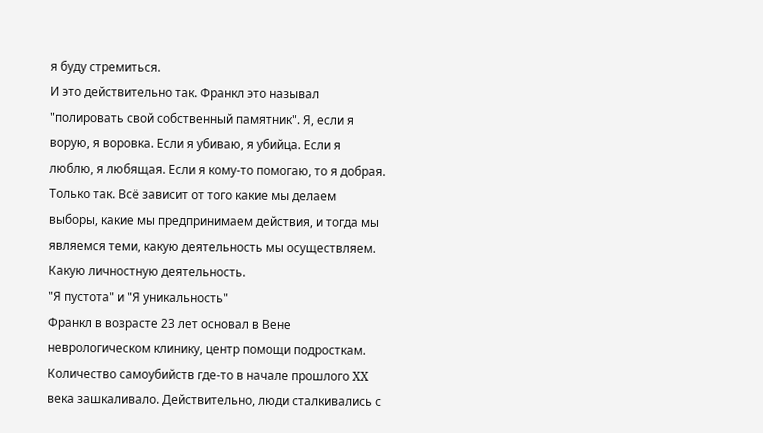я буду стремиться.
И это действительно так. Франкл это называл "полировать свой собственный памятник". Я, если я ворую, я воровка. Если я убиваю, я убийца. Если я люблю, я любящая. Если я кому-то помогаю, то я добрая. Только так. Всё зависит от того какие мы делаем выборы, какие мы предпринимаем действия, и тогда мы являемся теми, какую деятельность мы осуществляем. Какую личностную деятельность.
"Я пустота" и "Я уникальность"
Франкл в возрасте 23 лет основал в Вене неврологическом клинику, центр помощи подросткам. Количество самоубийств где-то в начале прошлого XX века зашкаливало. Действительно, люди сталкивались с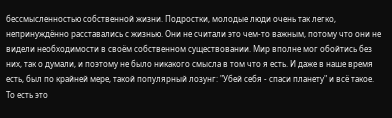бессмысленностью собственной жизни. Подростки, молодые люди очень так легко, непринуждённо расставались с жизнью. Они не считали это чем-то важным, потому что они не видели необходимости в своём собственном существовании. Мир вполне мог обойтись без них, так о думали, и поэтому не было никакого смысла в том что я есть. И даже в наше время есть, был по крайней мере, такой популярный лозунг: "Убей себя - спаси планету" и всё такое.
То есть это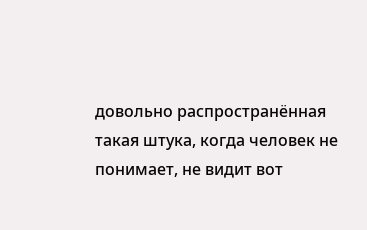довольно распространённая такая штука, когда человек не понимает, не видит вот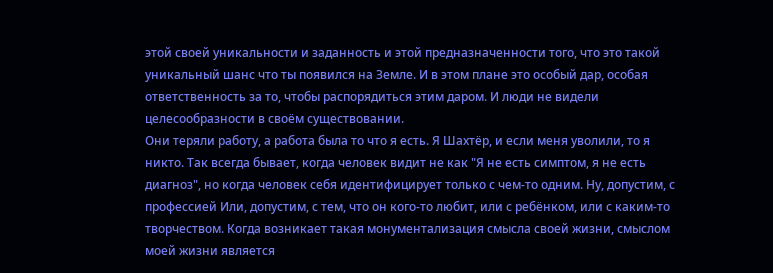этой своей уникальности и заданность и этой предназначенности того, что это такой уникальный шанс что ты появился на Земле. И в этом плане это особый дар, особая ответственность за то, чтобы распорядиться этим даром. И люди не видели целесообразности в своём существовании.
Они теряли работу, а работа была то что я есть. Я Шахтёр, и если меня уволили, то я никто. Так всегда бывает, когда человек видит не как "Я не есть симптом, я не есть диагноз", но когда человек себя идентифицирует только с чем-то одним. Ну, допустим, с профессией Или, допустим, с тем, что он кого-то любит, или с ребёнком, или с каким-то творчеством. Когда возникает такая монументализация смысла своей жизни, смыслом моей жизни является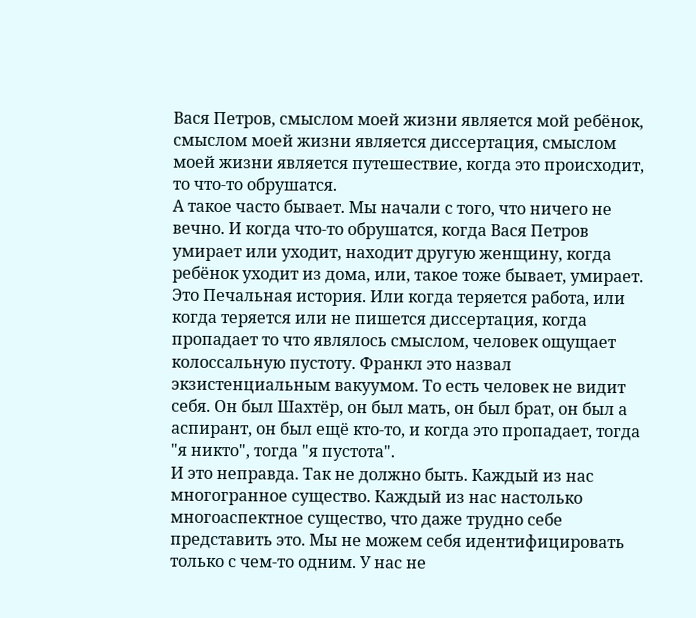Вася Петров, смыслом моей жизни является мой ребёнок, смыслом моей жизни является диссертация, смыслом моей жизни является путешествие, когда это происходит, то что-то обрушатся.
А такое часто бывает. Мы начали с того, что ничего не вечно. И когда что-то обрушатся, когда Вася Петров умирает или уходит, находит другую женщину, когда ребёнок уходит из дома, или, такое тоже бывает, умирает. Это Печальная история. Или когда теряется работа, или когда теряется или не пишется диссертация, когда пропадает то что являлось смыслом, человек ощущает колоссальную пустоту. Франкл это назвал экзистенциальным вакуумом. То есть человек не видит себя. Он был Шахтёр, он был мать, он был брат, он был а аспирант, он был ещё кто-то, и когда это пропадает, тогда "я никто", тогда "я пустота".
И это неправда. Так не должно быть. Каждый из нас многогранное существо. Каждый из нас настолько многоаспектное существо, что даже трудно себе представить это. Мы не можем себя идентифицировать только с чем-то одним. У нас не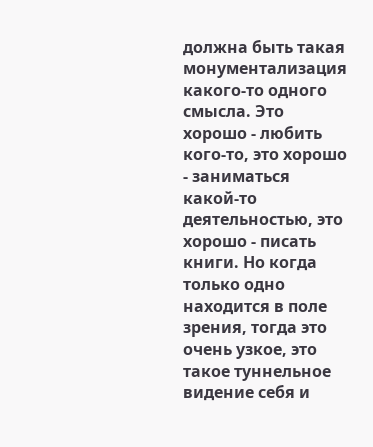должна быть такая монументализация какого-то одного смысла. Это хорошо - любить кого-то, это хорошо - заниматься какой-то деятельностью, это хорошо - писать книги. Но когда только одно находится в поле зрения, тогда это очень узкое, это такое туннельное видение себя и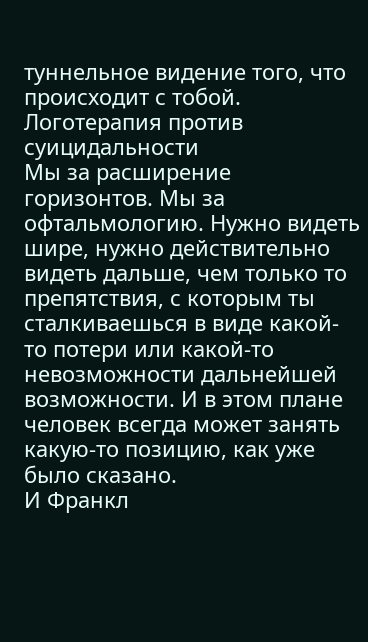туннельное видение того, что происходит с тобой.
Логотерапия против суицидальности
Мы за расширение горизонтов. Мы за офтальмологию. Нужно видеть шире, нужно действительно видеть дальше, чем только то препятствия, с которым ты сталкиваешься в виде какой-то потери или какой-то невозможности дальнейшей возможности. И в этом плане человек всегда может занять какую-то позицию, как уже было сказано.
И Франкл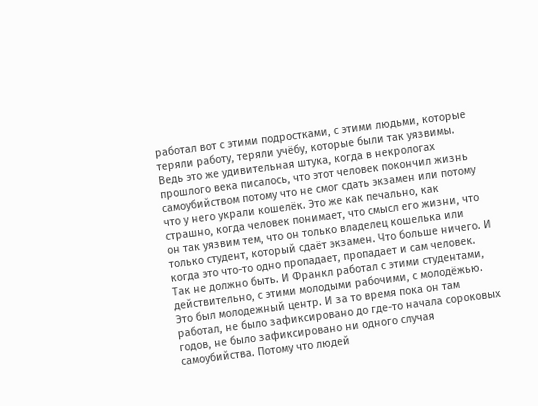работал вот с этими подростками, с этими людьми, которые теряли работу, теряли учёбу, которые были так уязвимы. Ведь это же удивительная штука, когда в некрологах прошлого века писалось, что этот человек покончил жизнь самоубийством потому что не смог сдать экзамен или потому что у него украли кошелёк. Это же как печально, как страшно, когда человек понимает, что смысл его жизни, что он так уязвим тем, что он только владелец кошелька или только студент, который сдаёт экзамен. Что больше ничего. И когда это что-то одно пропадает, пропадает и сам человек.
Так не должно быть. И Франкл работал с этими студентами, действительно, с этими молодыми рабочими, с молодёжью. Это был молодежный центр. И за то время пока он там работал, не было зафиксировано до где-то начала сороковых годов, не было зафиксировано ни одного случая самоубийства. Потому что людей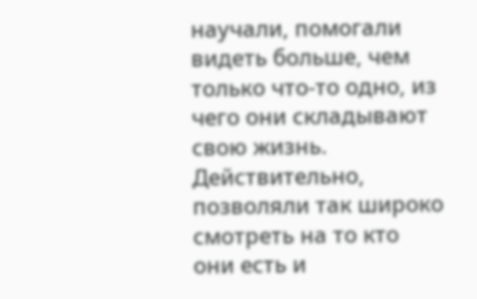научали, помогали видеть больше, чем только что-то одно, из чего они складывают свою жизнь. Действительно, позволяли так широко смотреть на то кто они есть и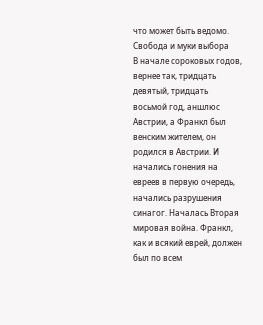что может быть ведомо.
Свобода и муки выбора
В начале сороковых годов, вернее так, тридцать девятый, тридцать восьмой год, аншлюс Австрии, а Франкл был венским жителем, он родился в Австрии. И начались гонения на евреев в первую очередь, начались разрушения синагог. Началась Вторая мировая война. Франкл, как и всякий еврей, должен был по всем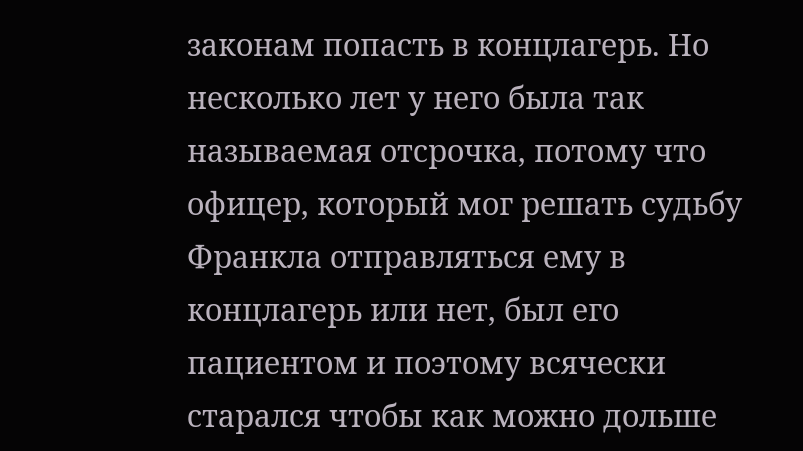законам попасть в концлагерь. Но несколько лет у него была так называемая отсрочка, потому что офицер, который мог решать судьбу Франкла отправляться ему в концлагерь или нет, был его пациентом и поэтому всячески старался чтобы как можно дольше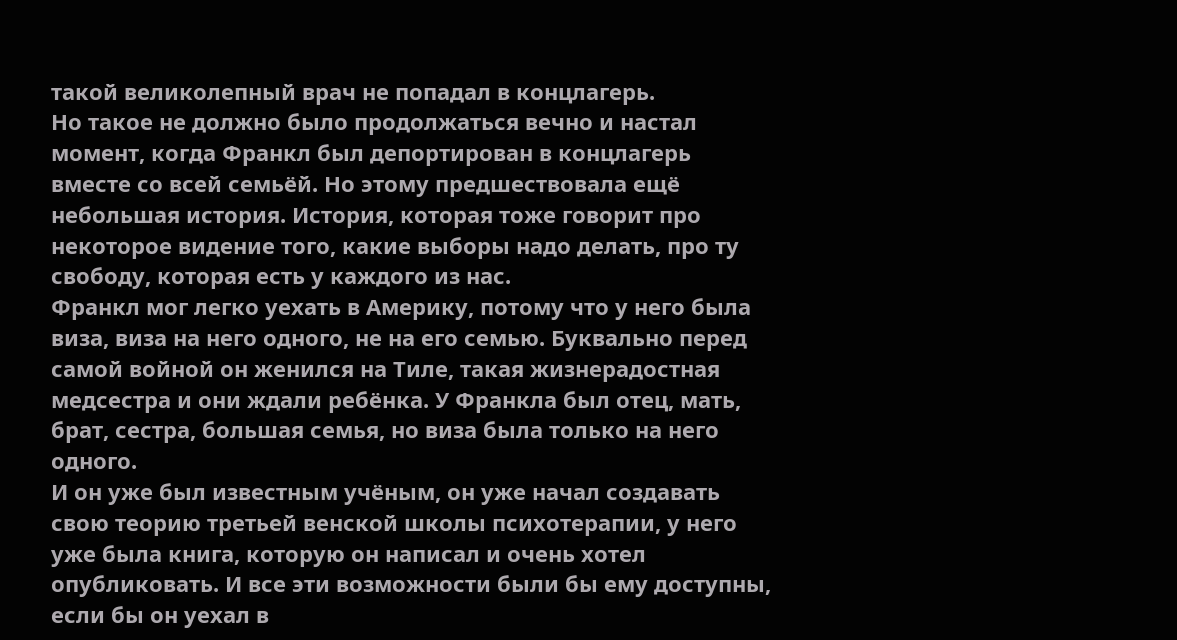такой великолепный врач не попадал в концлагерь.
Но такое не должно было продолжаться вечно и настал момент, когда Франкл был депортирован в концлагерь вместе со всей семьёй. Но этому предшествовала ещё небольшая история. История, которая тоже говорит про некоторое видение того, какие выборы надо делать, про ту свободу, которая есть у каждого из нас.
Франкл мог легко уехать в Америку, потому что у него была виза, виза на него одного, не на его семью. Буквально перед самой войной он женился на Тиле, такая жизнерадостная медсестра и они ждали ребёнка. У Франкла был отец, мать, брат, сестра, большая семья, но виза была только на него одного.
И он уже был известным учёным, он уже начал создавать свою теорию третьей венской школы психотерапии, у него уже была книга, которую он написал и очень хотел опубликовать. И все эти возможности были бы ему доступны, если бы он уехал в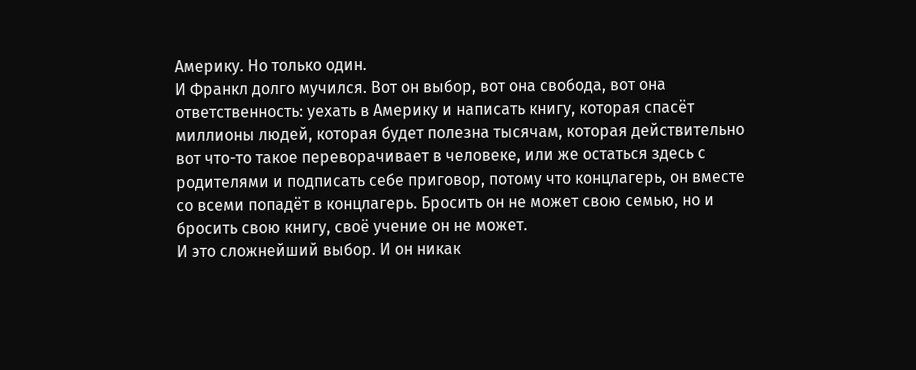Америку. Но только один.
И Франкл долго мучился. Вот он выбор, вот она свобода, вот она ответственность: уехать в Америку и написать книгу, которая спасёт миллионы людей, которая будет полезна тысячам, которая действительно вот что-то такое переворачивает в человеке, или же остаться здесь с родителями и подписать себе приговор, потому что концлагерь, он вместе со всеми попадёт в концлагерь. Бросить он не может свою семью, но и бросить свою книгу, своё учение он не может.
И это сложнейший выбор. И он никак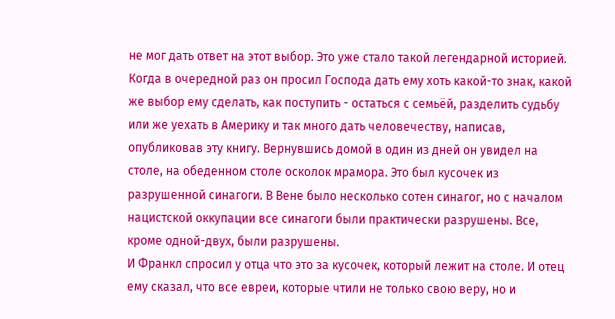не мог дать ответ на этот выбор. Это уже стало такой легендарной историей.
Когда в очередной раз он просил Господа дать ему хоть какой-то знак, какой же выбор ему сделать, как поступить - остаться с семьёй, разделить судьбу или же уехать в Америку и так много дать человечеству, написав, опубликовав эту книгу. Вернувшись домой в один из дней он увидел на столе, на обеденном столе осколок мрамора. Это был кусочек из разрушенной синагоги. В Вене было несколько сотен синагог, но с началом нацистской оккупации все синагоги были практически разрушены. Все, кроме одной-двух, были разрушены.
И Франкл спросил у отца что это за кусочек, который лежит на столе. И отец ему сказал, что все евреи, которые чтили не только свою веру, но и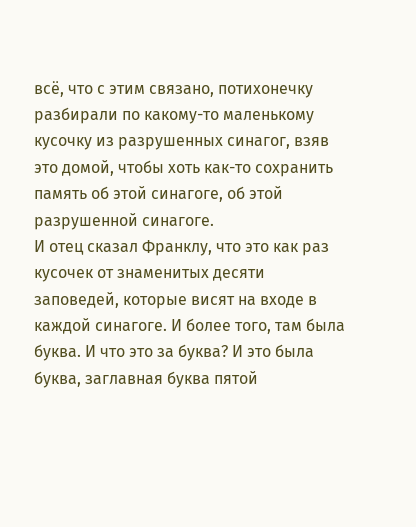всё, что с этим связано, потихонечку разбирали по какому-то маленькому кусочку из разрушенных синагог, взяв это домой, чтобы хоть как-то сохранить память об этой синагоге, об этой разрушенной синагоге.
И отец сказал Франклу, что это как раз кусочек от знаменитых десяти заповедей, которые висят на входе в каждой синагоге. И более того, там была буква. И что это за буква? И это была буква, заглавная буква пятой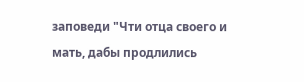заповеди "Чти отца своего и мать, дабы продлились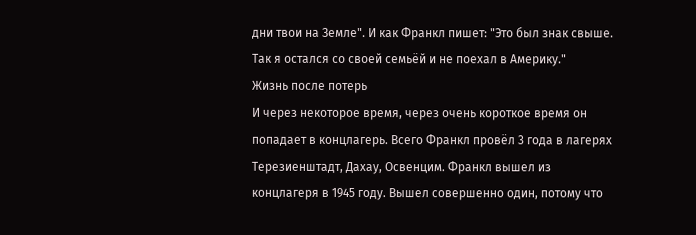дни твои на Земле". И как Франкл пишет: "Это был знак свыше. Так я остался со своей семьёй и не поехал в Америку."
Жизнь после потерь
И через некоторое время, через очень короткое время он попадает в концлагерь. Всего Франкл провёл 3 года в лагерях Терезиенштадт, Дахау, Освенцим. Франкл вышел из концлагеря в 1945 году. Вышел совершенно один, потому что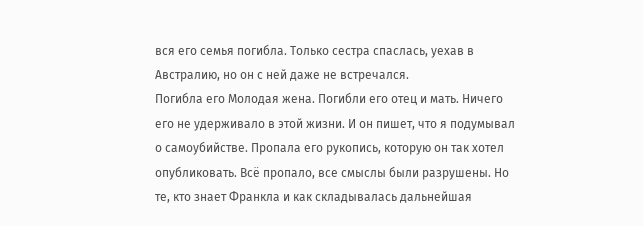вся его семья погибла. Только сестра спаслась, уехав в Австралию, но он с ней даже не встречался.
Погибла его Молодая жена. Погибли его отец и мать. Ничего его не удерживало в этой жизни. И он пишет, что я подумывал о самоубийстве. Пропала его рукопись, которую он так хотел опубликовать. Всё пропало, все смыслы были разрушены. Но те, кто знает Франкла и как складывалась дальнейшая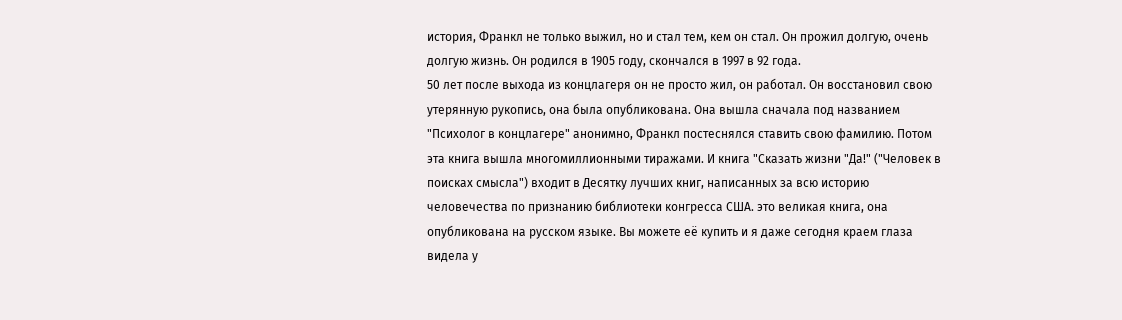история, Франкл не только выжил, но и стал тем, кем он стал. Он прожил долгую, очень долгую жизнь. Он родился в 1905 году, скончался в 1997 в 92 года.
50 лет после выхода из концлагеря он не просто жил, он работал. Он восстановил свою утерянную рукопись, она была опубликована. Она вышла сначала под названием "Психолог в концлагере" анонимно, Франкл постеснялся ставить свою фамилию. Потом эта книга вышла многомиллионными тиражами. И книга "Сказать жизни "Да!" ("Человек в поисках смысла") входит в Десятку лучших книг, написанных за всю историю человечества по признанию библиотеки конгресса США. это великая книга, она опубликована на русском языке. Вы можете её купить и я даже сегодня краем глаза видела у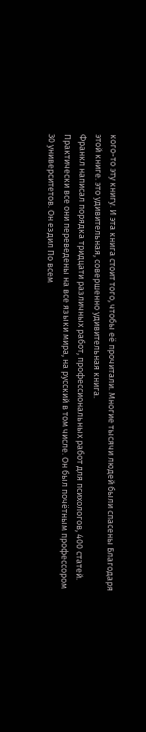кого-то эту книгу. И эта книга стоит того, чтобы её прочитали. Многие тысячи людей были спасены Благодаря этой книге. это удивительная, совершенно удивительная книга.
Франкл написал порядка тридцати различных работ, профессиональных работ для психологов, 400 статей. Практически все они переведены на все языки мира, на русский в том числе. Он был почётным профессором 30 университетов. Он ездил По всем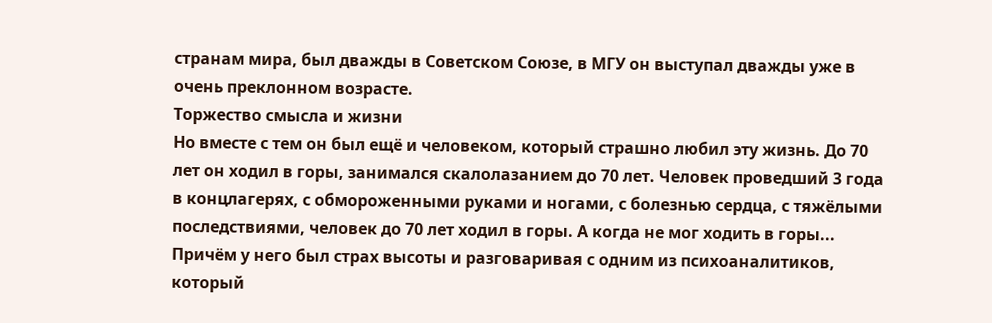странам мира, был дважды в Советском Союзе, в МГУ он выступал дважды уже в очень преклонном возрасте.
Торжество смысла и жизни
Но вместе с тем он был ещё и человеком, который страшно любил эту жизнь. До 70 лет он ходил в горы, занимался скалолазанием до 70 лет. Человек проведший 3 года в концлагерях, с обмороженными руками и ногами, с болезнью сердца, с тяжёлыми последствиями, человек до 70 лет ходил в горы. А когда не мог ходить в горы... Причём у него был страх высоты и разговаривая с одним из психоаналитиков, который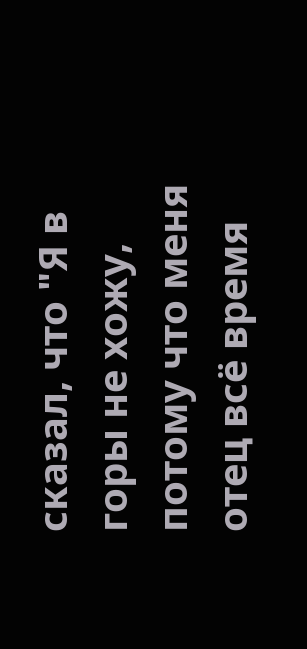сказал, что "Я в горы не хожу, потому что меня отец всё время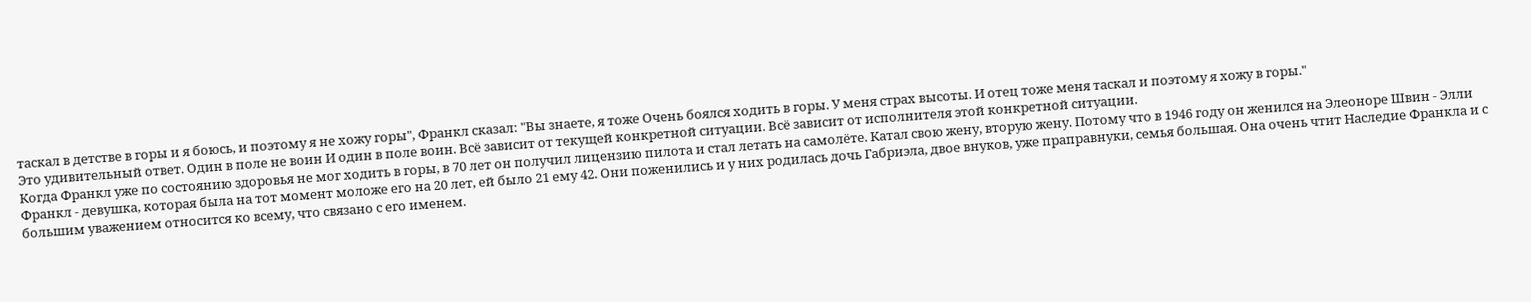таскал в детстве в горы и я боюсь, и поэтому я не хожу горы", Франкл сказал: "Вы знаете, я тоже Очень боялся ходить в горы. У меня страх высоты. И отец тоже меня таскал и поэтому я хожу в горы."
Это удивительный ответ. Один в поле не воин И один в поле воин. Всё зависит от текущей конкретной ситуации. Всё зависит от исполнителя этой конкретной ситуации.
Когда Франкл уже по состоянию здоровья не мог ходить в горы, в 70 лет он получил лицензию пилота и стал летать на самолёте. Катал свою жену, вторую жену. Потому что в 1946 году он женился на Элеоноре Швин - Элли Франкл - девушка, которая была на тот момент моложе его на 20 лет, ей было 21 ему 42. Они поженились и у них родилась дочь Габриэла, двое внуков, уже праправнуки, семья большая. Она очень чтит Наследие Франкла и с большим уважением относится ко всему, что связано с его именем.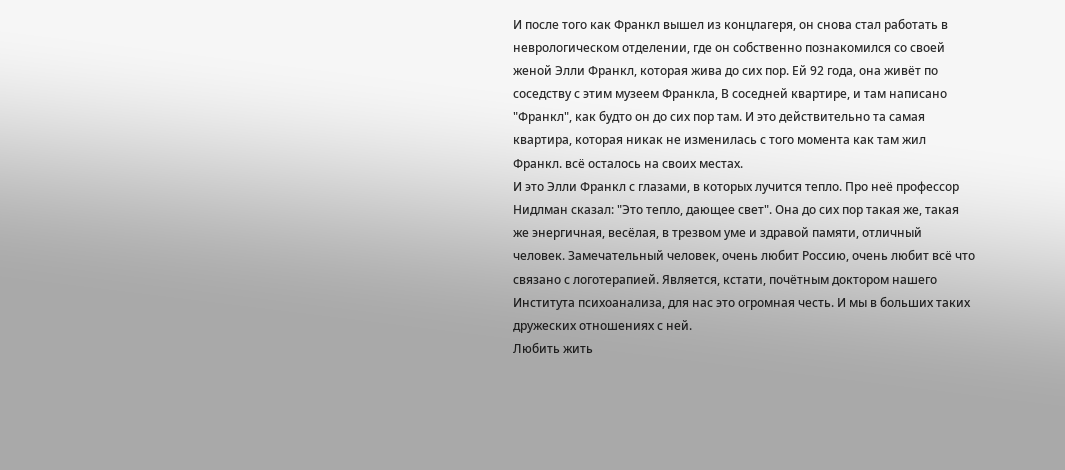И после того как Франкл вышел из концлагеря, он снова стал работать в неврологическом отделении, где он собственно познакомился со своей женой Элли Франкл, которая жива до сих пор. Ей 92 года, она живёт по соседству с этим музеем Франкла, В соседней квартире, и там написано "Франкл", как будто он до сих пор там. И это действительно та самая квартира, которая никак не изменилась с того момента как там жил Франкл. всё осталось на своих местах.
И это Элли Франкл с глазами, в которых лучится тепло. Про неё профессор Нидлман сказал: "Это тепло, дающее свет". Она до сих пор такая же, такая же энергичная, весёлая, в трезвом уме и здравой памяти, отличный человек. Замечательный человек, очень любит Россию, очень любит всё что связано с логотерапией. Является, кстати, почётным доктором нашего Института психоанализа, для нас это огромная честь. И мы в больших таких дружеских отношениях с ней.
Любить жить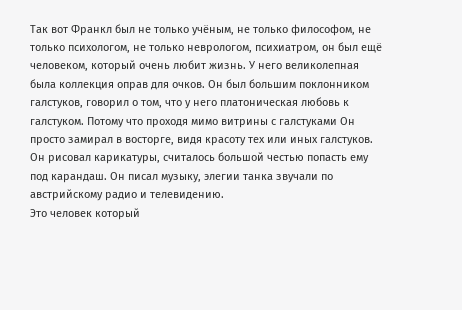Так вот Франкл был не только учёным, не только философом, не только психологом, не только неврологом, психиатром, он был ещё человеком, который очень любит жизнь. У него великолепная была коллекция оправ для очков. Он был большим поклонником галстуков, говорил о том, что у него платоническая любовь к галстуком. Потому что проходя мимо витрины с галстуками Он просто замирал в восторге, видя красоту тех или иных галстуков. Он рисовал карикатуры, считалось большой честью попасть ему под карандаш. Он писал музыку, элегии танка звучали по австрийскому радио и телевидению.
Это человек который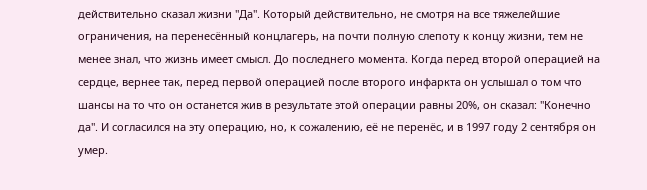действительно сказал жизни "Да". Который действительно, не смотря на все тяжелейшие ограничения, на перенесённый концлагерь, на почти полную слепоту к концу жизни, тем не менее знал, что жизнь имеет смысл. До последнего момента. Когда перед второй операцией на сердце, вернее так, перед первой операцией после второго инфаркта он услышал о том что шансы на то что он останется жив в результате этой операции равны 20%, он сказал: "Конечно да". И согласился на эту операцию, но, к сожалению, её не перенёс, и в 1997 году 2 сентября он умер.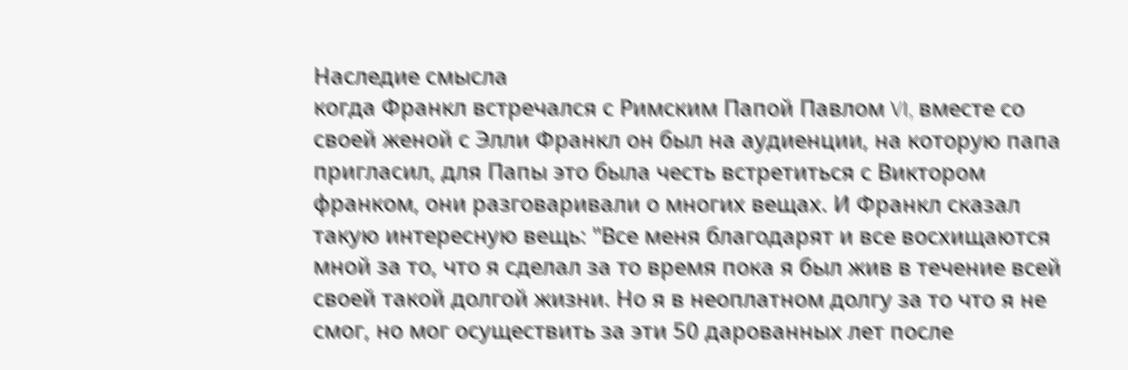Наследие смысла
когда Франкл встречался с Римским Папой Павлом VI, вместе со своей женой с Элли Франкл он был на аудиенции, на которую папа пригласил, для Папы это была честь встретиться с Виктором франком, они разговаривали о многих вещах. И Франкл сказал такую интересную вещь: "Все меня благодарят и все восхищаются мной за то, что я сделал за то время пока я был жив в течение всей своей такой долгой жизни. Но я в неоплатном долгу за то что я не смог, но мог осуществить за эти 50 дарованных лет после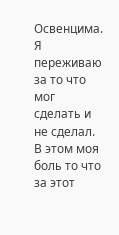Освенцима. Я переживаю за то что мог сделать и не сделал. В этом моя боль то что за этот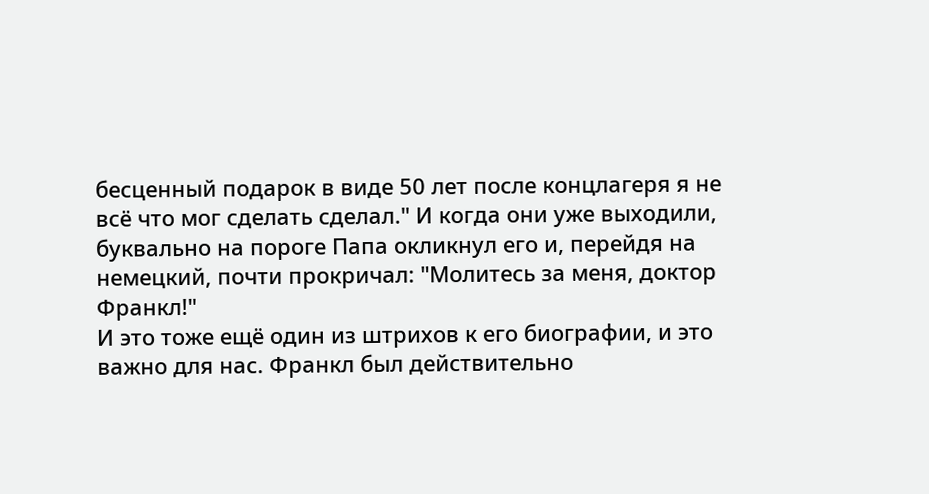бесценный подарок в виде 50 лет после концлагеря я не всё что мог сделать сделал." И когда они уже выходили, буквально на пороге Папа окликнул его и, перейдя на немецкий, почти прокричал: "Молитесь за меня, доктор Франкл!"
И это тоже ещё один из штрихов к его биографии, и это важно для нас. Франкл был действительно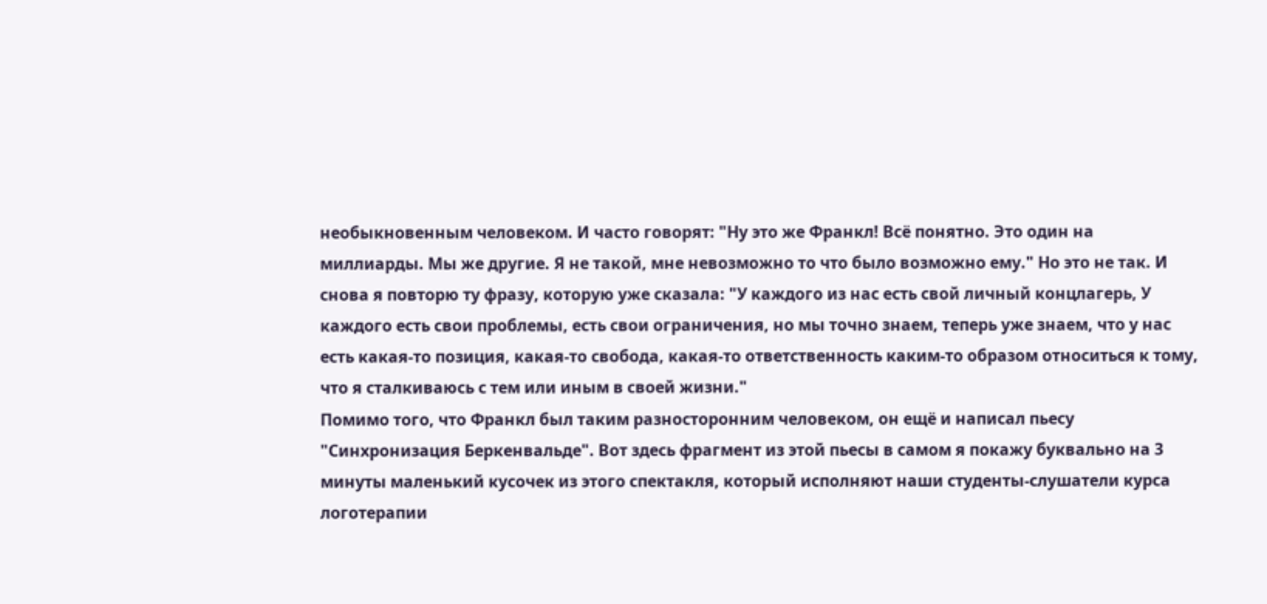необыкновенным человеком. И часто говорят: "Ну это же Франкл! Всё понятно. Это один на миллиарды. Мы же другие. Я не такой, мне невозможно то что было возможно ему." Но это не так. И снова я повторю ту фразу, которую уже сказала: "У каждого из нас есть свой личный концлагерь, У каждого есть свои проблемы, есть свои ограничения, но мы точно знаем, теперь уже знаем, что у нас есть какая-то позиция, какая-то свобода, какая-то ответственность каким-то образом относиться к тому, что я сталкиваюсь с тем или иным в своей жизни."
Помимо того, что Франкл был таким разносторонним человеком, он ещё и написал пьесу "Синхронизация Беркенвальде". Вот здесь фрагмент из этой пьесы в самом я покажу буквально на 3 минуты маленький кусочек из этого спектакля, который исполняют наши студенты-слушатели курса логотерапии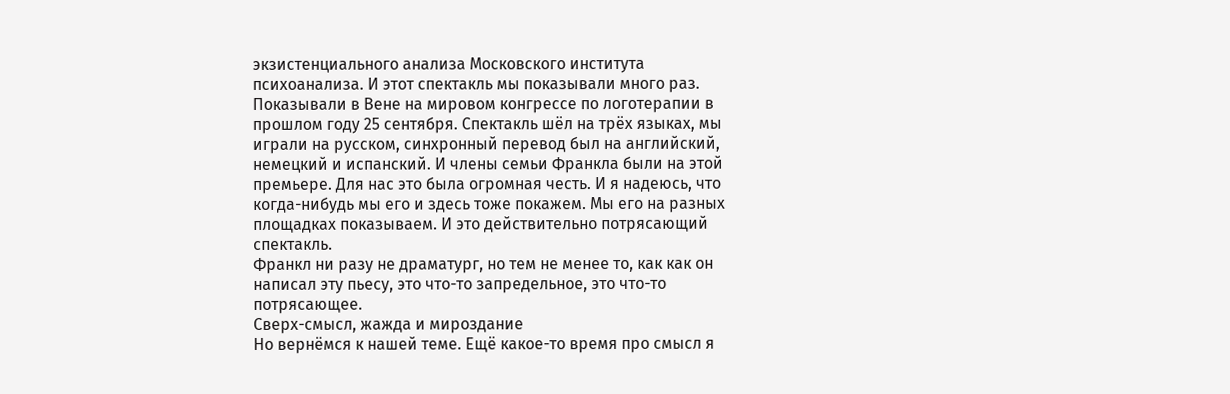экзистенциального анализа Московского института психоанализа. И этот спектакль мы показывали много раз.
Показывали в Вене на мировом конгрессе по логотерапии в прошлом году 25 сентября. Спектакль шёл на трёх языках, мы играли на русском, синхронный перевод был на английский, немецкий и испанский. И члены семьи Франкла были на этой премьере. Для нас это была огромная честь. И я надеюсь, что когда-нибудь мы его и здесь тоже покажем. Мы его на разных площадках показываем. И это действительно потрясающий спектакль.
Франкл ни разу не драматург, но тем не менее то, как как он написал эту пьесу, это что-то запредельное, это что-то потрясающее.
Сверх-смысл, жажда и мироздание
Но вернёмся к нашей теме. Ещё какое-то время про смысл я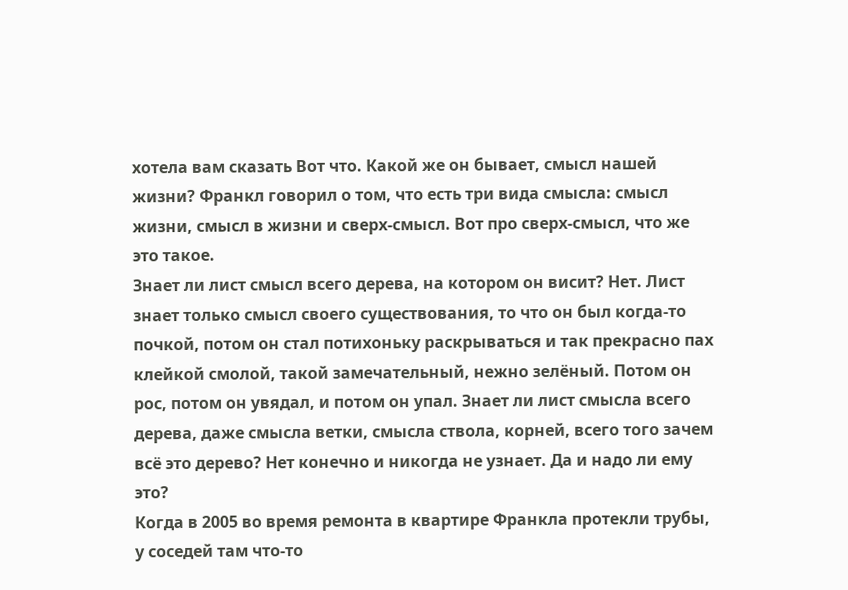хотела вам сказать Вот что. Какой же он бывает, смысл нашей жизни? Франкл говорил о том, что есть три вида смысла: смысл жизни, смысл в жизни и сверх-смысл. Вот про сверх-смысл, что же это такое.
Знает ли лист смысл всего дерева, на котором он висит? Нет. Лист знает только смысл своего существования, то что он был когда-то почкой, потом он стал потихоньку раскрываться и так прекрасно пах клейкой смолой, такой замечательный, нежно зелёный. Потом он рос, потом он увядал, и потом он упал. Знает ли лист смысла всего дерева, даже смысла ветки, смысла ствола, корней, всего того зачем всё это дерево? Нет конечно и никогда не узнает. Да и надо ли ему это?
Когда в 2005 во время ремонта в квартире Франкла протекли трубы, у соседей там что-то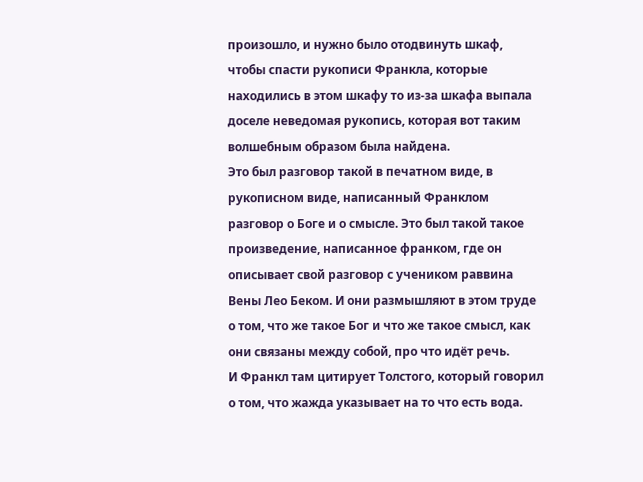произошло, и нужно было отодвинуть шкаф, чтобы спасти рукописи Франкла, которые находились в этом шкафу то из-за шкафа выпала доселе неведомая рукопись, которая вот таким волшебным образом была найдена.
Это был разговор такой в печатном виде, в рукописном виде, написанный Франклом разговор о Боге и о смысле. Это был такой такое произведение, написанное франком, где он описывает свой разговор с учеником раввина Вены Лео Беком. И они размышляют в этом труде о том, что же такое Бог и что же такое смысл, как они связаны между собой, про что идёт речь.
И Франкл там цитирует Толстого, который говорил о том, что жажда указывает на то что есть вода.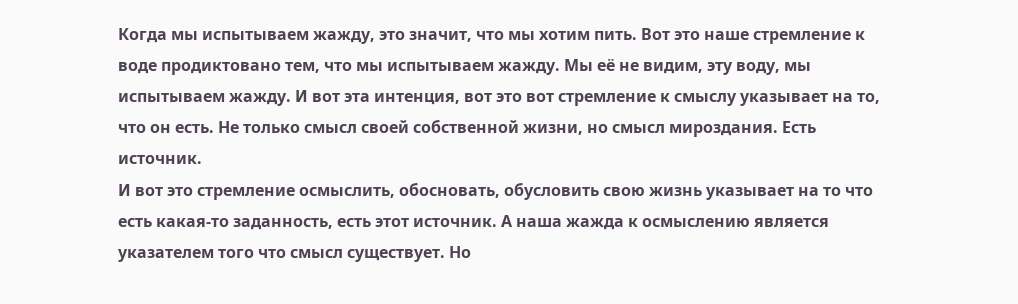Когда мы испытываем жажду, это значит, что мы хотим пить. Вот это наше стремление к воде продиктовано тем, что мы испытываем жажду. Мы её не видим, эту воду, мы испытываем жажду. И вот эта интенция, вот это вот стремление к смыслу указывает на то, что он есть. Не только смысл своей собственной жизни, но смысл мироздания. Есть источник.
И вот это стремление осмыслить, обосновать, обусловить свою жизнь указывает на то что есть какая-то заданность, есть этот источник. А наша жажда к осмыслению является указателем того что смысл существует. Но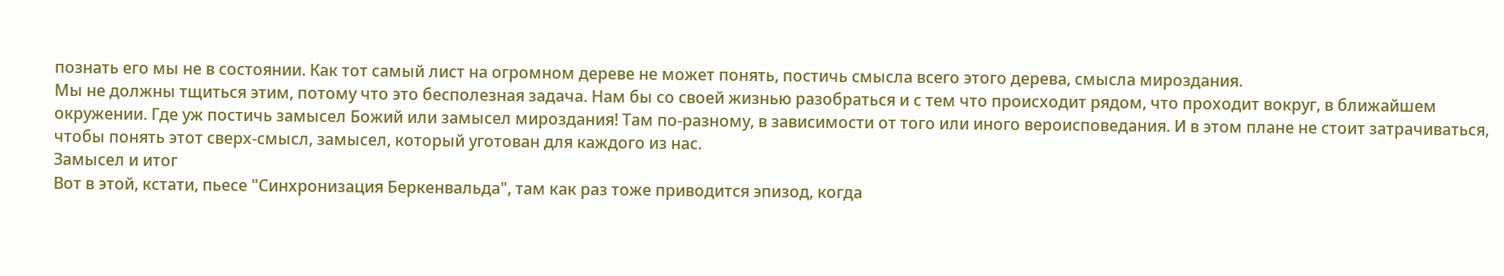познать его мы не в состоянии. Как тот самый лист на огромном дереве не может понять, постичь смысла всего этого дерева, смысла мироздания.
Мы не должны тщиться этим, потому что это бесполезная задача. Нам бы со своей жизнью разобраться и с тем что происходит рядом, что проходит вокруг, в ближайшем окружении. Где уж постичь замысел Божий или замысел мироздания! Там по-разному, в зависимости от того или иного вероисповедания. И в этом плане не стоит затрачиваться, чтобы понять этот сверх-смысл, замысел, который уготован для каждого из нас.
Замысел и итог
Вот в этой, кстати, пьесе "Синхронизация Беркенвальда", там как раз тоже приводится эпизод, когда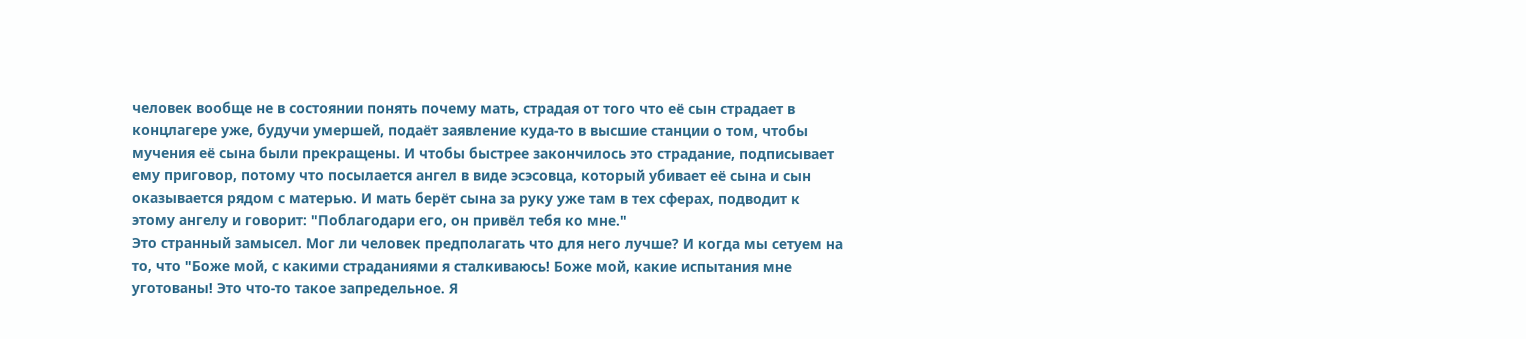человек вообще не в состоянии понять почему мать, страдая от того что её сын страдает в концлагере уже, будучи умершей, подаёт заявление куда-то в высшие станции о том, чтобы мучения её сына были прекращены. И чтобы быстрее закончилось это страдание, подписывает ему приговор, потому что посылается ангел в виде эсэсовца, который убивает её сына и сын оказывается рядом с матерью. И мать берёт сына за руку уже там в тех сферах, подводит к этому ангелу и говорит: "Поблагодари его, он привёл тебя ко мне."
Это странный замысел. Мог ли человек предполагать что для него лучше? И когда мы сетуем на то, что "Боже мой, с какими страданиями я сталкиваюсь! Боже мой, какие испытания мне уготованы! Это что-то такое запредельное. Я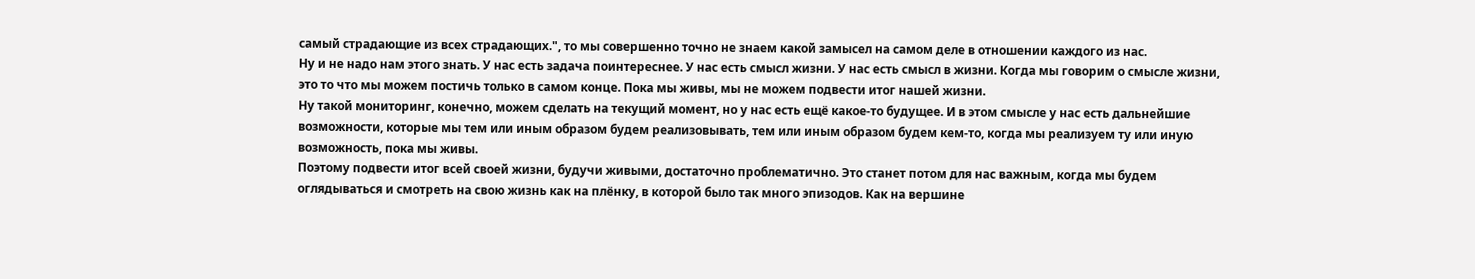самый страдающие из всех страдающих.", то мы совершенно точно не знаем какой замысел на самом деле в отношении каждого из нас.
Ну и не надо нам этого знать. У нас есть задача поинтереснее. У нас есть смысл жизни. У нас есть смысл в жизни. Когда мы говорим о смысле жизни, это то что мы можем постичь только в самом конце. Пока мы живы, мы не можем подвести итог нашей жизни.
Ну такой мониторинг, конечно, можем сделать на текущий момент, но у нас есть ещё какое-то будущее. И в этом смысле у нас есть дальнейшие возможности, которые мы тем или иным образом будем реализовывать, тем или иным образом будем кем-то, когда мы реализуем ту или иную возможность, пока мы живы.
Поэтому подвести итог всей своей жизни, будучи живыми, достаточно проблематично. Это станет потом для нас важным, когда мы будем оглядываться и смотреть на свою жизнь как на плёнку, в которой было так много эпизодов. Как на вершине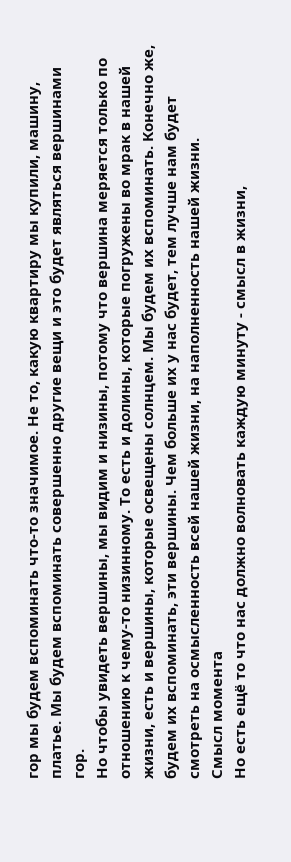гор мы будем вспоминать что-то значимое. Не то, какую квартиру мы купили, машину, платье. Мы будем вспоминать совершенно другие вещи и это будет являться вершинами гор.
Но чтобы увидеть вершины, мы видим и низины, потому что вершина меряется только по отношению к чему-то низинному. То есть и долины, которые погружены во мрак в нашей жизни, есть и вершины, которые освещены солнцем. Мы будем их вспоминать. Конечно же, будем их вспоминать, эти вершины. Чем больше их у нас будет, тем лучше нам будет смотреть на осмысленность всей нашей жизни, на наполненность нашей жизни.
Смысл момента
Но есть ещё то что нас должно волновать каждую минуту - смысл в жизни,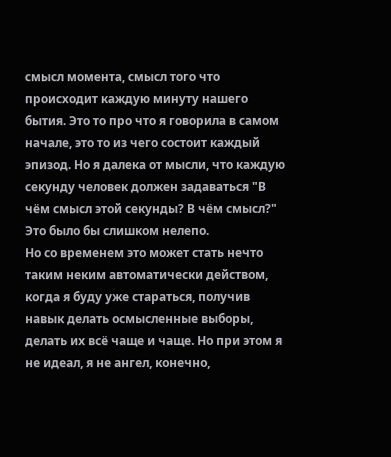смысл момента, смысл того что происходит каждую минуту нашего бытия. Это то про что я говорила в самом начале, это то из чего состоит каждый эпизод. Но я далека от мысли, что каждую секунду человек должен задаваться "В чём смысл этой секунды? В чём смысл?" Это было бы слишком нелепо.
Но со временем это может стать нечто таким неким автоматически действом, когда я буду уже стараться, получив навык делать осмысленные выборы, делать их всё чаще и чаще. Но при этом я не идеал, я не ангел, конечно,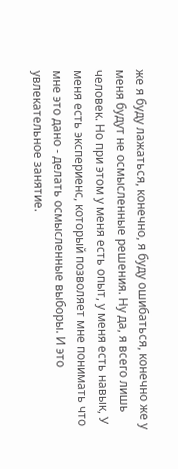же я буду лажаться, конечно, я буду ошибаться, конечно же у меня будут не осмысленные решения. Ну да, я всего лишь человек. Но при этом у меня есть опыт, у меня есть навык, У меня есть экспериенс, который позволяет мне понимать что мне это дано - делать осмысленные выборы. И это увлекательное занятие.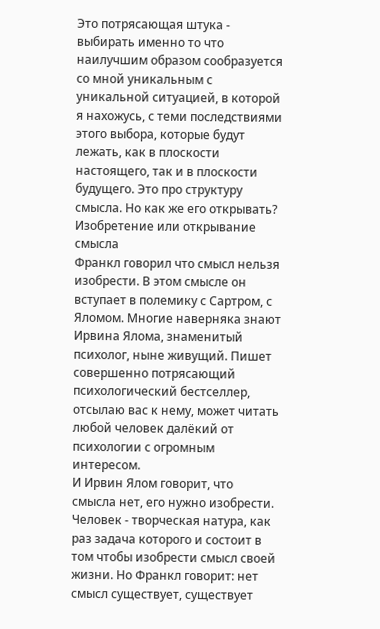Это потрясающая штука - выбирать именно то что наилучшим образом сообразуется со мной уникальным с уникальной ситуацией, в которой я нахожусь, с теми последствиями этого выбора, которые будут лежать, как в плоскости настоящего, так и в плоскости будущего. Это про структуру смысла. Но как же его открывать?
Изобретение или открывание смысла
Франкл говорил что смысл нельзя изобрести. В этом смысле он вступает в полемику с Сартром, с Яломом. Многие наверняка знают Ирвина Ялома, знаменитый психолог, ныне живущий. Пишет совершенно потрясающий психологический бестселлер, отсылаю вас к нему, может читать любой человек далёкий от психологии с огромным интересом.
И Ирвин Ялом говорит, что смысла нет, его нужно изобрести. Человек - творческая натура, как раз задача которого и состоит в том чтобы изобрести смысл своей жизни. Но Франкл говорит: нет смысл существует, существует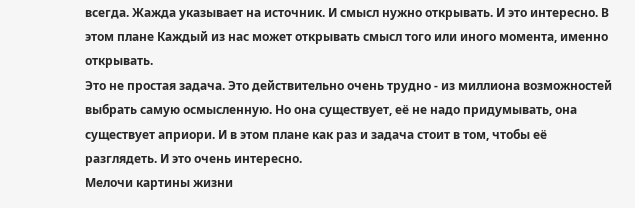всегда. Жажда указывает на источник. И смысл нужно открывать. И это интересно. В этом плане Каждый из нас может открывать смысл того или иного момента, именно открывать.
Это не простая задача. Это действительно очень трудно - из миллиона возможностей выбрать самую осмысленную. Но она существует, её не надо придумывать, она существует априори. И в этом плане как раз и задача стоит в том, чтобы её разглядеть. И это очень интересно.
Мелочи картины жизни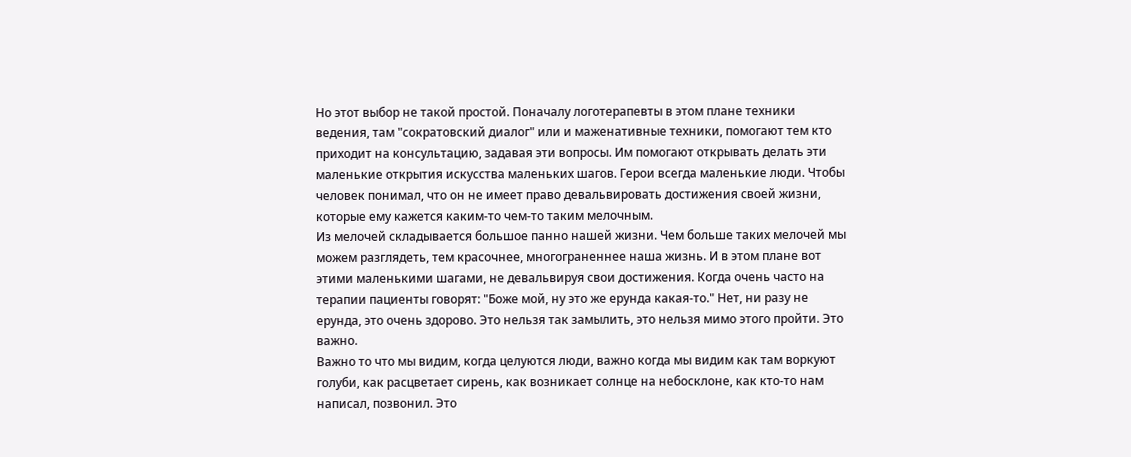Но этот выбор не такой простой. Поначалу логотерапевты в этом плане техники ведения, там "сократовский диалог" или и маженативные техники, помогают тем кто приходит на консультацию, задавая эти вопросы. Им помогают открывать делать эти маленькие открытия искусства маленьких шагов. Герои всегда маленькие люди. Чтобы человек понимал, что он не имеет право девальвировать достижения своей жизни, которые ему кажется каким-то чем-то таким мелочным.
Из мелочей складывается большое панно нашей жизни. Чем больше таких мелочей мы можем разглядеть, тем красочнее, многограненнее наша жизнь. И в этом плане вот этими маленькими шагами, не девальвируя свои достижения. Когда очень часто на терапии пациенты говорят: "Боже мой, ну это же ерунда какая-то." Нет, ни разу не ерунда, это очень здорово. Это нельзя так замылить, это нельзя мимо этого пройти. Это важно.
Важно то что мы видим, когда целуются люди, важно когда мы видим как там воркуют голуби, как расцветает сирень, как возникает солнце на небосклоне, как кто-то нам написал, позвонил. Это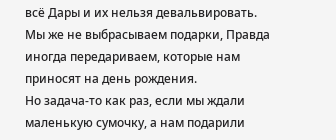всё Дары и их нельзя девальвировать. Мы же не выбрасываем подарки, Правда иногда передариваем, которые нам приносят на день рождения.
Но задача-то как раз, если мы ждали маленькую сумочку, а нам подарили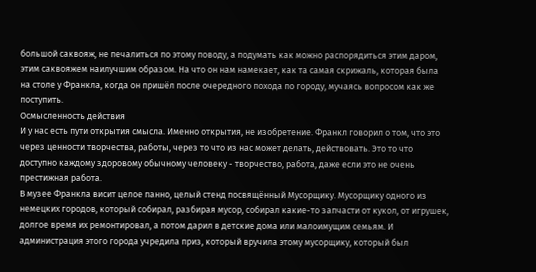большой саквояж, не печалиться по этому поводу, а подумать как можно распорядиться этим даром, этим саквояжем наилучшим образом. На что он нам намекает, как та самая скрижаль, которая была на столе у Франкла, когда он пришёл после очередного похода по городу, мучаясь вопросом как же поступить.
Осмысленность действия
И у нас есть пути открытия смысла. Именно открытия, не изобретение. Франкл говорил о том, что это через ценности творчества, работы, через то что из нас может делать, действовать. Это то что доступно каждому здоровому обычному человеку - творчество, работа, даже если это не очень престижная работа.
В музее Франкла висит целое панно, целый стенд посвящённый Мусорщику. Мусорщику одного из немецких городов, который собирал, разбирая мусор, собирал какие-то запчасти от кукол, от игрушек, долгое время их ремонтировал, а потом дарил в детские дома или малоимущим семьям. И администрация этого города учредила приз, который вручила этому мусорщику, который был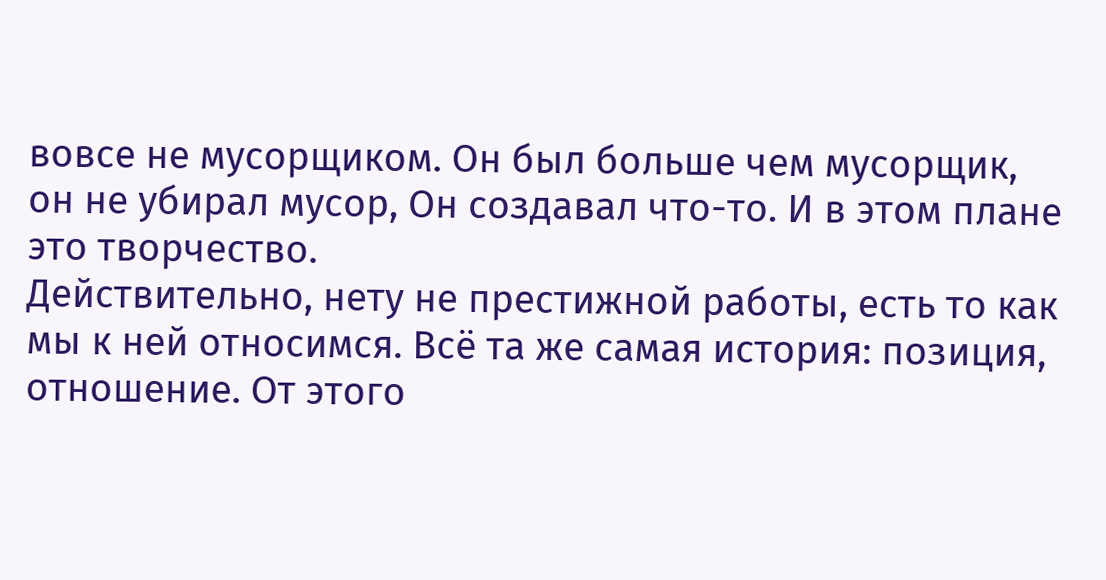вовсе не мусорщиком. Он был больше чем мусорщик, он не убирал мусор, Он создавал что-то. И в этом плане это творчество.
Действительно, нету не престижной работы, есть то как мы к ней относимся. Всё та же самая история: позиция, отношение. От этого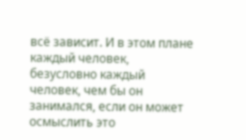всё зависит. И в этом плане каждый человек, безусловно каждый человек, чем бы он занимался, если он может осмыслить это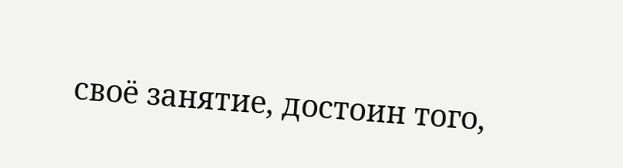своё занятие, достоин того,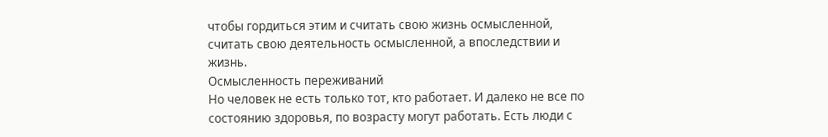чтобы гордиться этим и считать свою жизнь осмысленной, считать свою деятельность осмысленной, а впоследствии и жизнь.
Осмысленность переживаний
Но человек не есть только тот, кто работает. И далеко не все по состоянию здоровья, по возрасту могут работать. Есть люди с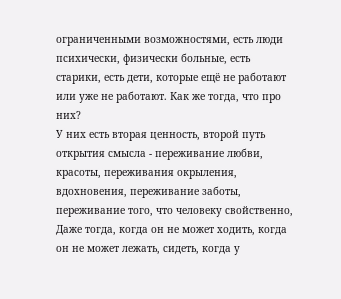ограниченными возможностями, есть люди психически, физически больные, есть старики, есть дети, которые ещё не работают или уже не работают. Как же тогда, что про них?
У них есть вторая ценность, второй путь открытия смысла - переживание любви, красоты, переживания окрыления, вдохновения, переживание заботы, переживание того, что человеку свойственно, Даже тогда, когда он не может ходить, когда он не может лежать, сидеть, когда у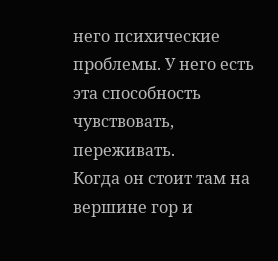него психические проблемы. У него есть эта способность чувствовать, переживать.
Когда он стоит там на вершине гор и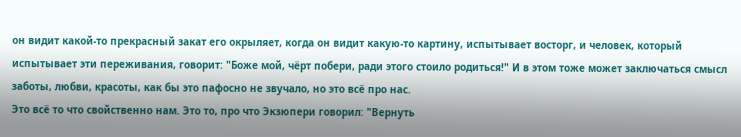он видит какой-то прекрасный закат его окрыляет, когда он видит какую-то картину, испытывает восторг, и человек, который испытывает эти переживания, говорит: "Боже мой, чёрт побери, ради этого стоило родиться!" И в этом тоже может заключаться смысл заботы, любви, красоты, как бы это пафосно не звучало, но это всё про нас.
Это всё то что свойственно нам. Это то, про что Экзюпери говорил: "Вернуть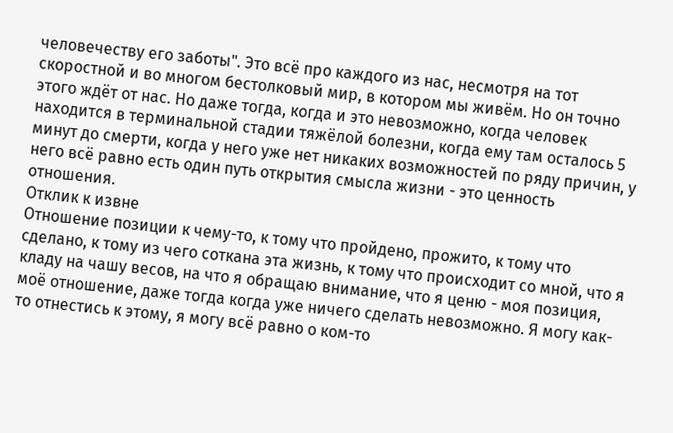человечеству его заботы". Это всё про каждого из нас, несмотря на тот скоростной и во многом бестолковый мир, в котором мы живём. Но он точно этого ждёт от нас. Но даже тогда, когда и это невозможно, когда человек находится в терминальной стадии тяжёлой болезни, когда ему там осталось 5 минут до смерти, когда у него уже нет никаких возможностей по ряду причин, у него всё равно есть один путь открытия смысла жизни - это ценность отношения.
Отклик к извне
Отношение позиции к чему-то, к тому что пройдено, прожито, к тому что сделано, к тому из чего соткана эта жизнь, к тому что происходит со мной, что я кладу на чашу весов, на что я обращаю внимание, что я ценю - моя позиция, моё отношение, даже тогда когда уже ничего сделать невозможно. Я могу как-то отнестись к этому, я могу всё равно о ком-то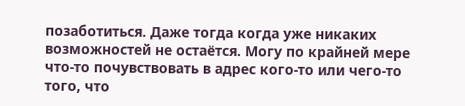позаботиться. Даже тогда когда уже никаких возможностей не остаётся. Могу по крайней мере что-то почувствовать в адрес кого-то или чего-то того, что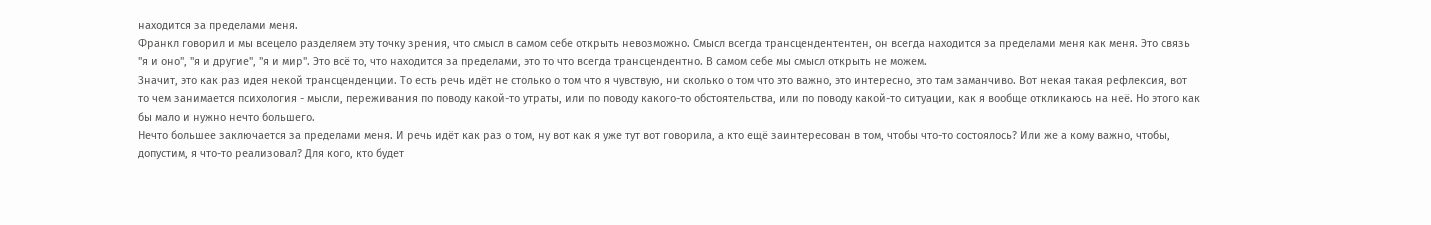находится за пределами меня.
Франкл говорил и мы всецело разделяем эту точку зрения, что смысл в самом себе открыть невозможно. Смысл всегда трансцендентентен, он всегда находится за пределами меня как меня. Это связь "я и оно", "я и другие", "я и мир". Это всё то, что находится за пределами, это то что всегда трансцендентно. В самом себе мы смысл открыть не можем.
Значит, это как раз идея некой трансценденции. То есть речь идёт не столько о том что я чувствую, ни сколько о том что это важно, это интересно, это там заманчиво. Вот некая такая рефлексия, вот то чем занимается психология - мысли, переживания по поводу какой-то утраты, или по поводу какого-то обстоятельства, или по поводу какой-то ситуации, как я вообще откликаюсь на неё. Но этого как бы мало и нужно нечто большего.
Нечто большее заключается за пределами меня. И речь идёт как раз о том, ну вот как я уже тут вот говорила, а кто ещё заинтересован в том, чтобы что-то состоялось? Или же а кому важно, чтобы, допустим, я что-то реализовал? Для кого, кто будет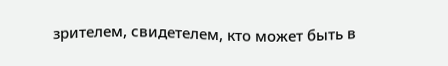зрителем, свидетелем, кто может быть в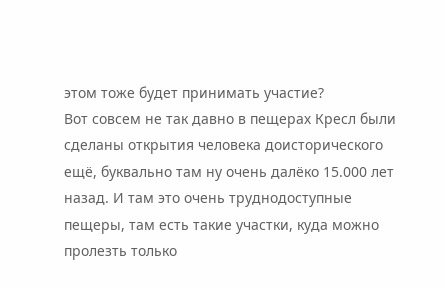этом тоже будет принимать участие?
Вот совсем не так давно в пещерах Кресл были сделаны открытия человека доисторического ещё, буквально там ну очень далёко 15.000 лет назад. И там это очень труднодоступные пещеры, там есть такие участки, куда можно пролезть только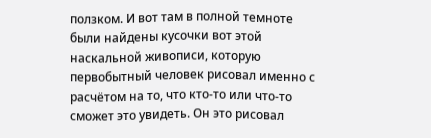ползком. И вот там в полной темноте были найдены кусочки вот этой наскальной живописи, которую первобытный человек рисовал именно с расчётом на то, что кто-то или что-то сможет это увидеть. Он это рисовал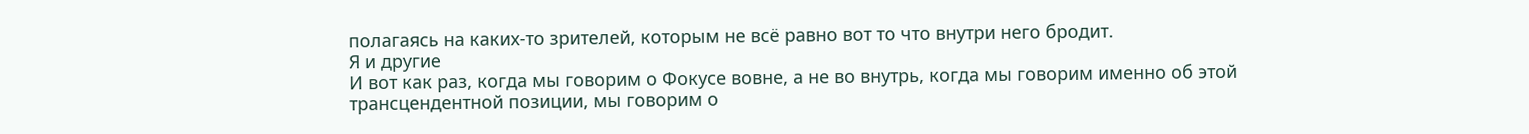полагаясь на каких-то зрителей, которым не всё равно вот то что внутри него бродит.
Я и другие
И вот как раз, когда мы говорим о Фокусе вовне, а не во внутрь, когда мы говорим именно об этой трансцендентной позиции, мы говорим о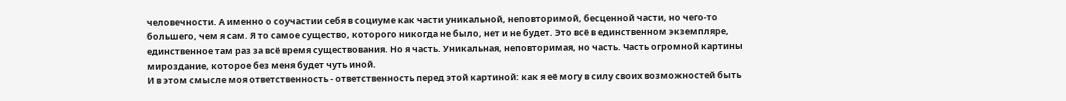человечности. А именно о соучастии себя в социуме как части уникальной, неповторимой, бесценной части, но чего-то большего, чем я сам. Я то самое существо, которого никогда не было, нет и не будет. Это всё в единственном экземпляре, единственное там раз за всё время существования. Но я часть. Уникальная, неповторимая, но часть. Часть огромной картины мироздание, которое без меня будет чуть иной.
И в этом смысле моя ответственность - ответственность перед этой картиной: как я её могу в силу своих возможностей быть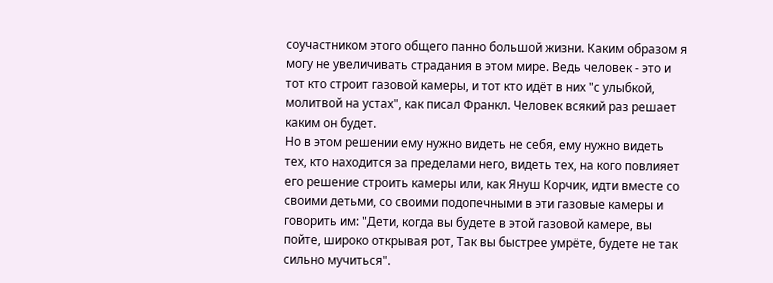соучастником этого общего панно большой жизни. Каким образом я могу не увеличивать страдания в этом мире. Ведь человек - это и тот кто строит газовой камеры, и тот кто идёт в них "с улыбкой, молитвой на устах", как писал Франкл. Человек всякий раз решает каким он будет.
Но в этом решении ему нужно видеть не себя, ему нужно видеть тех, кто находится за пределами него, видеть тех, на кого повлияет его решение строить камеры или, как Януш Корчик, идти вместе со своими детьми, со своими подопечными в эти газовые камеры и говорить им: "Дети, когда вы будете в этой газовой камере, вы пойте, широко открывая рот, Так вы быстрее умрёте, будете не так сильно мучиться".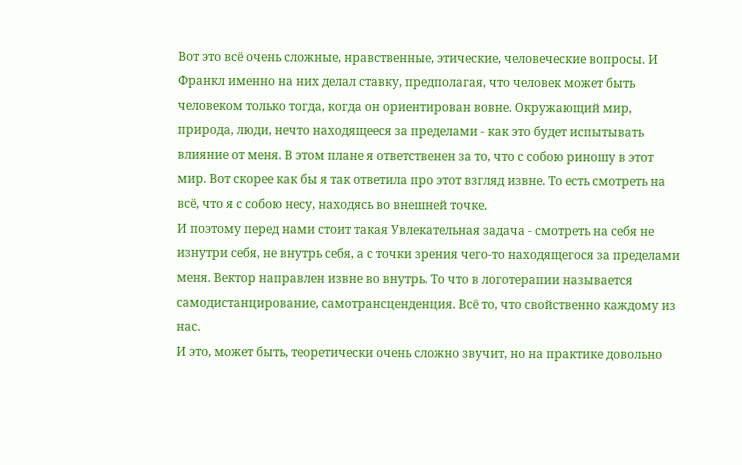Вот это всё очень сложные, нравственные, этические, человеческие вопросы. И Франкл именно на них делал ставку, предполагая, что человек может быть человеком только тогда, когда он ориентирован вовне. Окружающий мир, природа, люди, нечто находящееся за пределами - как это будет испытывать влияние от меня. В этом плане я ответственен за то, что с собою риношу в этот мир. Вот скорее как бы я так ответила про этот взгляд извне. То есть смотреть на всё, что я с собою несу, находясь во внешней точке.
И поэтому перед нами стоит такая Увлекательная задача - смотреть на себя не изнутри себя, не внутрь себя, а с точки зрения чего-то находящегося за пределами меня. Вектор направлен извне во внутрь. То что в логотерапии называется самодистанцирование, самотрансценденция. Всё то, что свойственно каждому из нас.
И это, может быть, теоретически очень сложно звучит, но на практике довольно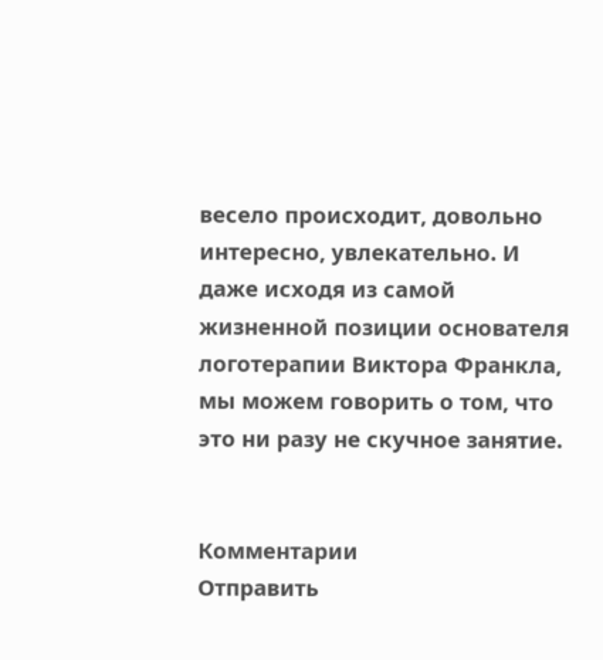весело происходит, довольно интересно, увлекательно. И даже исходя из самой жизненной позиции основателя логотерапии Виктора Франкла, мы можем говорить о том, что это ни разу не скучное занятие.


Комментарии
Отправить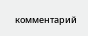комментарий